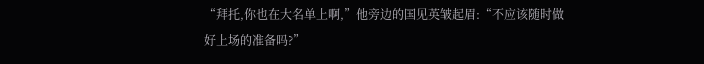“拜托,你也在大名单上啊,”他旁边的国见英皱起眉:“不应该随时做好上场的准备吗?”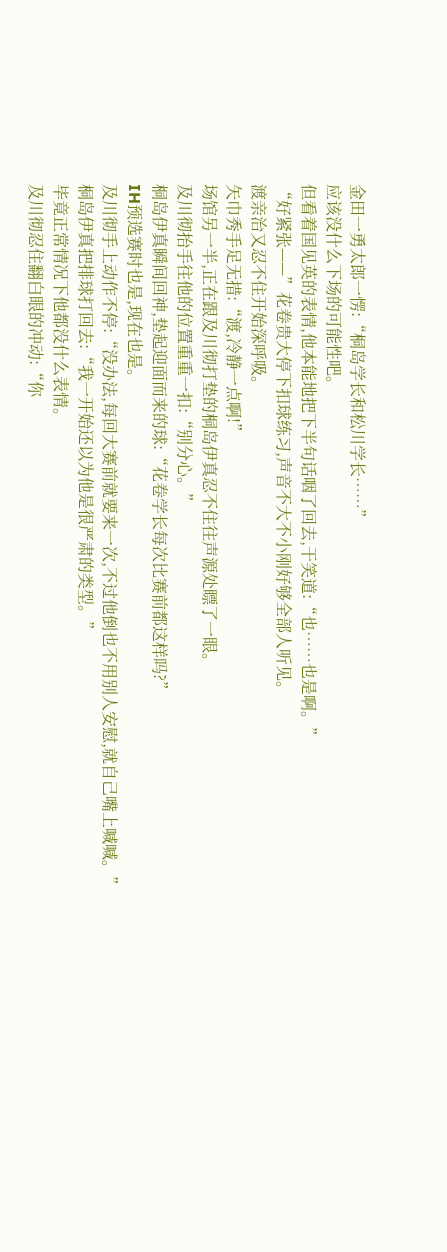金田一勇太郎一愣:“桐岛学长和松川学长……”
应该没什么下场的可能性吧。
但看着国见英的表情,他本能地把下半句话咽了回去,干笑道:“也……也是啊。”
“好紧张——”花卷贵大停下扣球练习,声音不大不小刚好够全部人听见。
渡亲治又忍不住开始深呼吸。
矢巾秀手足无措:“渡,冷静一点啊!”
场馆另一半,正在跟及川彻打垫的桐岛伊真忍不住往声源处瞟了一眼。
及川彻抬手往他的位置重重一扣:“别分心。”
桐岛伊真瞬间回神,垫起迎面而来的球:“花卷学长每次比赛前都这样吗?”
IH预选赛时也是,现在也是。
及川彻手上动作不停:“没办法,每回大赛前就要来一次,不过他倒也不用别人安慰,就自己嘴上喊喊。”
桐岛伊真把排球打回去:“我一开始还以为他是很严肃的类型。”
毕竟正常情况下他都没什么表情。
及川彻忍住翻白眼的冲动:“你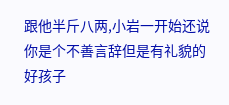跟他半斤八两,小岩一开始还说你是个不善言辞但是有礼貌的好孩子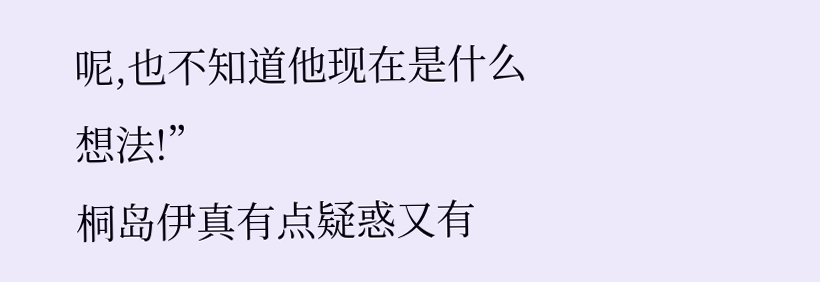呢,也不知道他现在是什么想法!”
桐岛伊真有点疑惑又有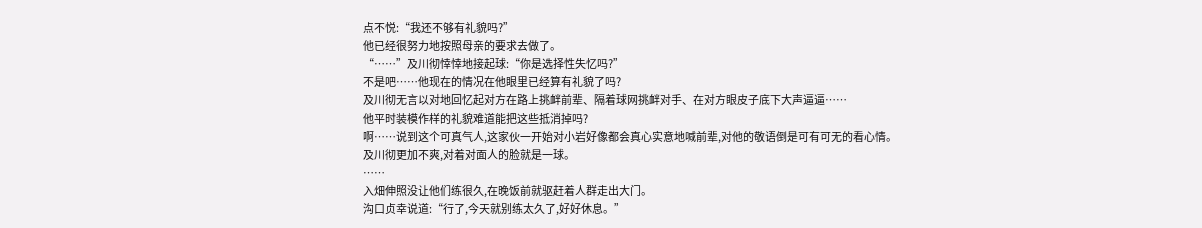点不悦:“我还不够有礼貌吗?”
他已经很努力地按照母亲的要求去做了。
“……”及川彻悻悻地接起球:“你是选择性失忆吗?”
不是吧……他现在的情况在他眼里已经算有礼貌了吗?
及川彻无言以对地回忆起对方在路上挑衅前辈、隔着球网挑衅对手、在对方眼皮子底下大声逼逼……
他平时装模作样的礼貌难道能把这些抵消掉吗?
啊……说到这个可真气人,这家伙一开始对小岩好像都会真心实意地喊前辈,对他的敬语倒是可有可无的看心情。
及川彻更加不爽,对着对面人的脸就是一球。
……
入畑伸照没让他们练很久,在晚饭前就驱赶着人群走出大门。
沟口贞幸说道:“行了,今天就别练太久了,好好休息。”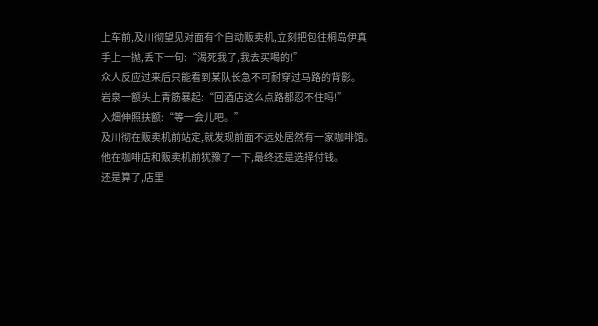上车前,及川彻望见对面有个自动贩卖机,立刻把包往桐岛伊真手上一抛,丢下一句:“渴死我了,我去买喝的!”
众人反应过来后只能看到某队长急不可耐穿过马路的背影。
岩泉一额头上青筋暴起:“回酒店这么点路都忍不住吗!”
入畑伸照扶额:“等一会儿吧。”
及川彻在贩卖机前站定,就发现前面不远处居然有一家咖啡馆。
他在咖啡店和贩卖机前犹豫了一下,最终还是选择付钱。
还是算了,店里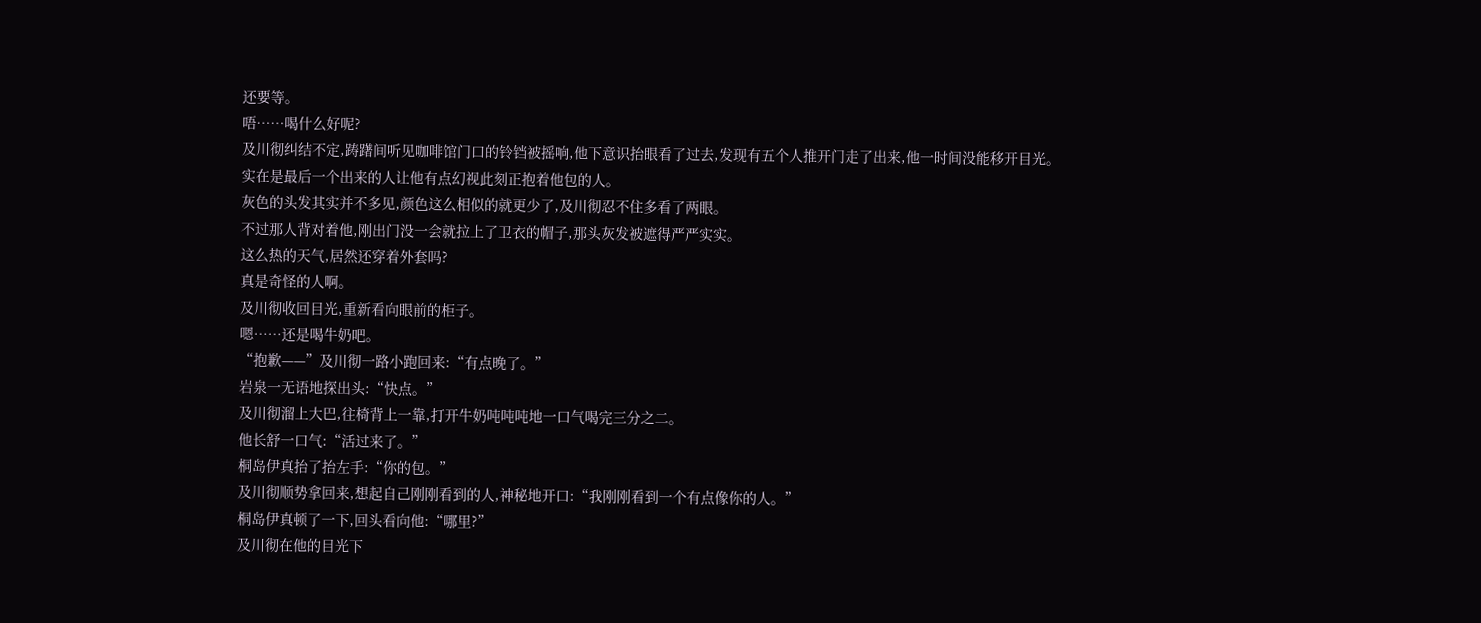还要等。
唔……喝什么好呢?
及川彻纠结不定,踌躇间听见咖啡馆门口的铃铛被摇响,他下意识抬眼看了过去,发现有五个人推开门走了出来,他一时间没能移开目光。
实在是最后一个出来的人让他有点幻视此刻正抱着他包的人。
灰色的头发其实并不多见,颜色这么相似的就更少了,及川彻忍不住多看了两眼。
不过那人背对着他,刚出门没一会就拉上了卫衣的帽子,那头灰发被遮得严严实实。
这么热的天气,居然还穿着外套吗?
真是奇怪的人啊。
及川彻收回目光,重新看向眼前的柜子。
嗯……还是喝牛奶吧。
“抱歉——”及川彻一路小跑回来:“有点晚了。”
岩泉一无语地探出头:“快点。”
及川彻溜上大巴,往椅背上一靠,打开牛奶吨吨吨地一口气喝完三分之二。
他长舒一口气:“活过来了。”
桐岛伊真抬了抬左手:“你的包。”
及川彻顺势拿回来,想起自己刚刚看到的人,神秘地开口:“我刚刚看到一个有点像你的人。”
桐岛伊真顿了一下,回头看向他:“哪里?”
及川彻在他的目光下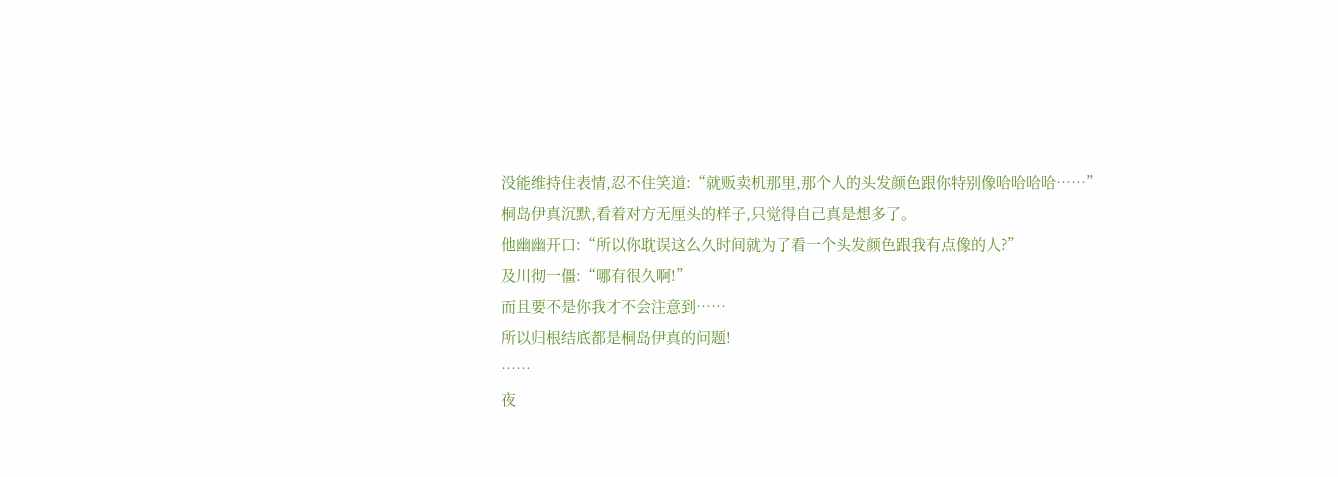没能维持住表情,忍不住笑道:“就贩卖机那里,那个人的头发颜色跟你特别像哈哈哈哈……”
桐岛伊真沉默,看着对方无厘头的样子,只觉得自己真是想多了。
他幽幽开口:“所以你耽误这么久时间就为了看一个头发颜色跟我有点像的人?”
及川彻一僵:“哪有很久啊!”
而且要不是你我才不会注意到……
所以归根结底都是桐岛伊真的问题!
……
夜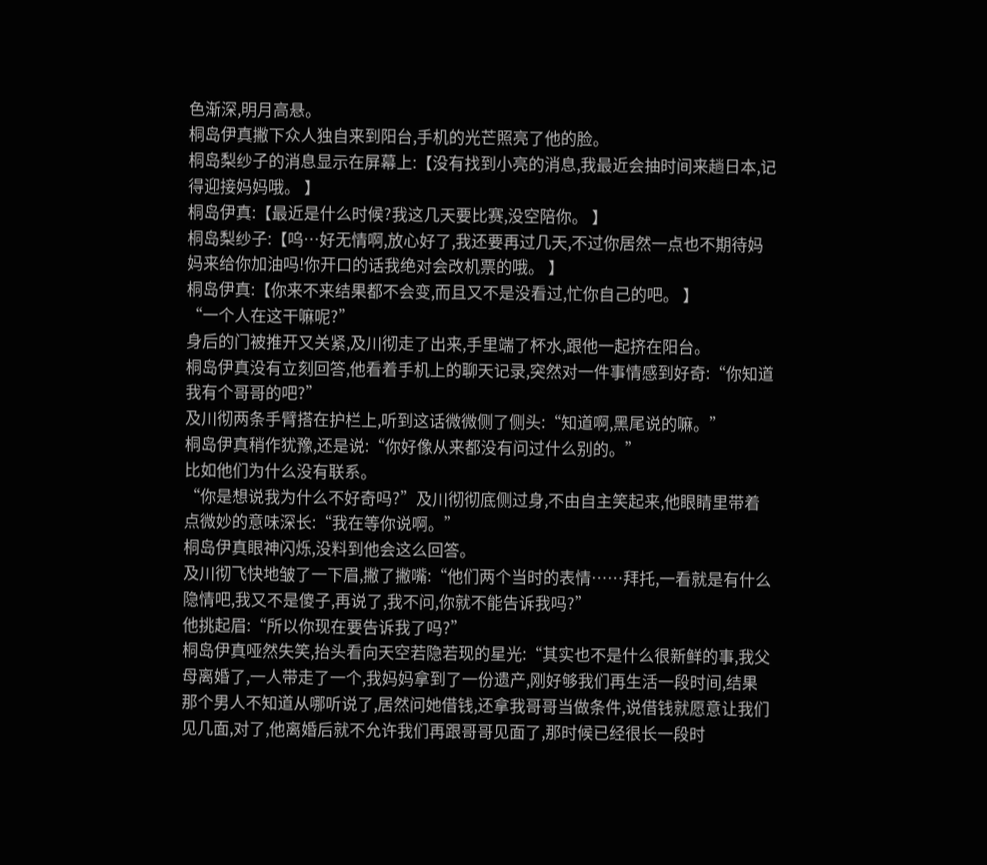色渐深,明月高悬。
桐岛伊真撇下众人独自来到阳台,手机的光芒照亮了他的脸。
桐岛梨纱子的消息显示在屏幕上:【没有找到小亮的消息,我最近会抽时间来趟日本,记得迎接妈妈哦。 】
桐岛伊真:【最近是什么时候?我这几天要比赛,没空陪你。 】
桐岛梨纱子:【呜…好无情啊,放心好了,我还要再过几天,不过你居然一点也不期待妈妈来给你加油吗!你开口的话我绝对会改机票的哦。 】
桐岛伊真:【你来不来结果都不会变,而且又不是没看过,忙你自己的吧。 】
“一个人在这干嘛呢?”
身后的门被推开又关紧,及川彻走了出来,手里端了杯水,跟他一起挤在阳台。
桐岛伊真没有立刻回答,他看着手机上的聊天记录,突然对一件事情感到好奇:“你知道我有个哥哥的吧?”
及川彻两条手臂搭在护栏上,听到这话微微侧了侧头:“知道啊,黑尾说的嘛。”
桐岛伊真稍作犹豫,还是说:“你好像从来都没有问过什么别的。”
比如他们为什么没有联系。
“你是想说我为什么不好奇吗?”及川彻彻底侧过身,不由自主笑起来,他眼睛里带着点微妙的意味深长:“我在等你说啊。”
桐岛伊真眼神闪烁,没料到他会这么回答。
及川彻飞快地皱了一下眉,撇了撇嘴:“他们两个当时的表情……拜托,一看就是有什么隐情吧,我又不是傻子,再说了,我不问,你就不能告诉我吗?”
他挑起眉:“所以你现在要告诉我了吗?”
桐岛伊真哑然失笑,抬头看向天空若隐若现的星光:“其实也不是什么很新鲜的事,我父母离婚了,一人带走了一个,我妈妈拿到了一份遗产,刚好够我们再生活一段时间,结果那个男人不知道从哪听说了,居然问她借钱,还拿我哥哥当做条件,说借钱就愿意让我们见几面,对了,他离婚后就不允许我们再跟哥哥见面了,那时候已经很长一段时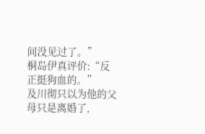间没见过了。”
桐岛伊真评价:“反正挺狗血的。”
及川彻只以为他的父母只是离婚了,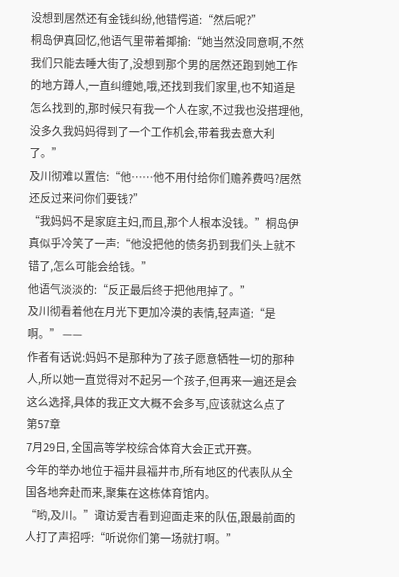没想到居然还有金钱纠纷,他错愕道:“然后呢?”
桐岛伊真回忆,他语气里带着揶揄:“她当然没同意啊,不然我们只能去睡大街了,没想到那个男的居然还跑到她工作的地方蹲人,一直纠缠她,哦,还找到我们家里,也不知道是怎么找到的,那时候只有我一个人在家,不过我也没搭理他,没多久我妈妈得到了一个工作机会,带着我去意大利了。”
及川彻难以置信:“他……他不用付给你们赡养费吗?居然还反过来问你们要钱?”
“我妈妈不是家庭主妇,而且,那个人根本没钱。”桐岛伊真似乎冷笑了一声:“他没把他的债务扔到我们头上就不错了,怎么可能会给钱。”
他语气淡淡的:“反正最后终于把他甩掉了。”
及川彻看着他在月光下更加冷漠的表情,轻声道:“是啊。” ——
作者有话说:妈妈不是那种为了孩子愿意牺牲一切的那种人,所以她一直觉得对不起另一个孩子,但再来一遍还是会这么选择,具体的我正文大概不会多写,应该就这么点了
第57章
7月29日, 全国高等学校综合体育大会正式开赛。
今年的举办地位于福井县福井市,所有地区的代表队从全国各地奔赴而来,聚集在这栋体育馆内。
“哟,及川。”诹访爱吉看到迎面走来的队伍,跟最前面的人打了声招呼:“听说你们第一场就打啊。”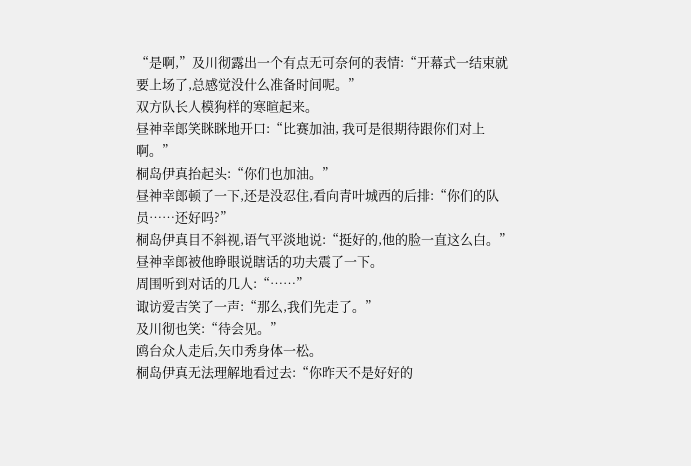“是啊,”及川彻露出一个有点无可奈何的表情:“开幕式一结束就要上场了,总感觉没什么准备时间呢。”
双方队长人模狗样的寒暄起来。
昼神幸郎笑眯眯地开口:“比赛加油, 我可是很期待跟你们对上啊。”
桐岛伊真抬起头:“你们也加油。”
昼神幸郎顿了一下,还是没忍住,看向青叶城西的后排:“你们的队员……还好吗?”
桐岛伊真目不斜视,语气平淡地说:“挺好的,他的脸一直这么白。”
昼神幸郎被他睁眼说瞎话的功夫震了一下。
周围听到对话的几人:“……”
诹访爱吉笑了一声:“那么,我们先走了。”
及川彻也笑:“待会见。”
鸥台众人走后,矢巾秀身体一松。
桐岛伊真无法理解地看过去:“你昨天不是好好的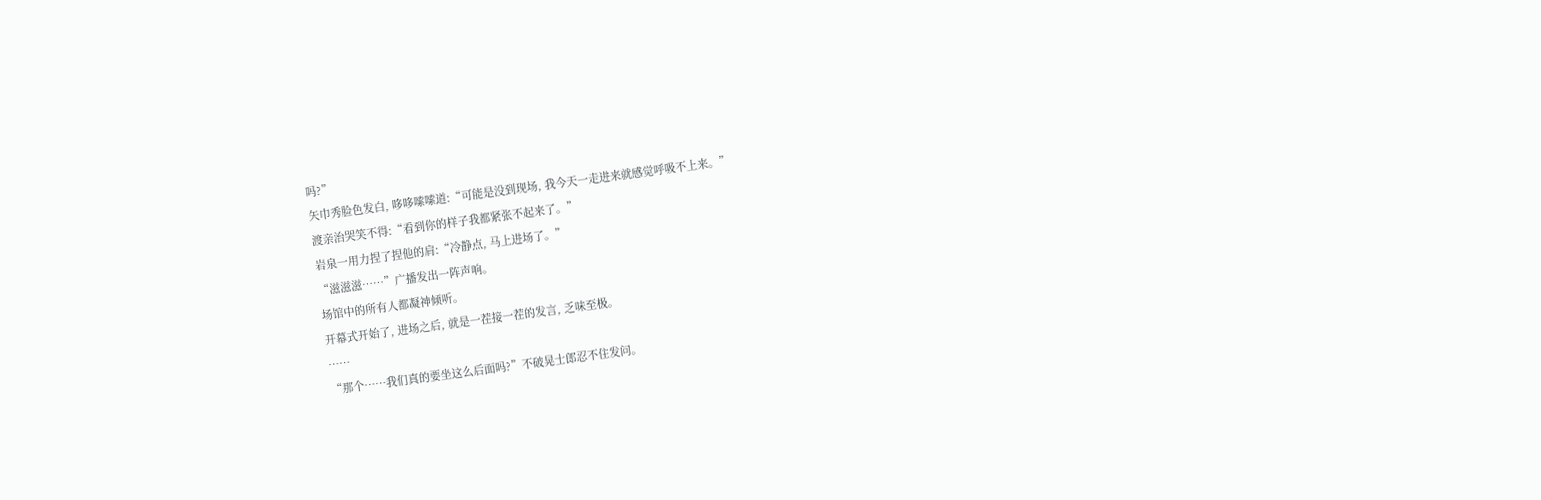吗?”
矢巾秀脸色发白, 哆哆嗦嗦道:“可能是没到现场, 我今天一走进来就感觉呼吸不上来。”
渡亲治哭笑不得:“看到你的样子我都紧张不起来了。”
岩泉一用力捏了捏他的肩:“冷静点, 马上进场了。”
“滋滋滋……”广播发出一阵声响。
场馆中的所有人都凝神倾听。
开幕式开始了, 进场之后, 就是一茬接一茬的发言, 乏味至极。
……
“那个……我们真的要坐这么后面吗?”不破晃士郎忍不住发问。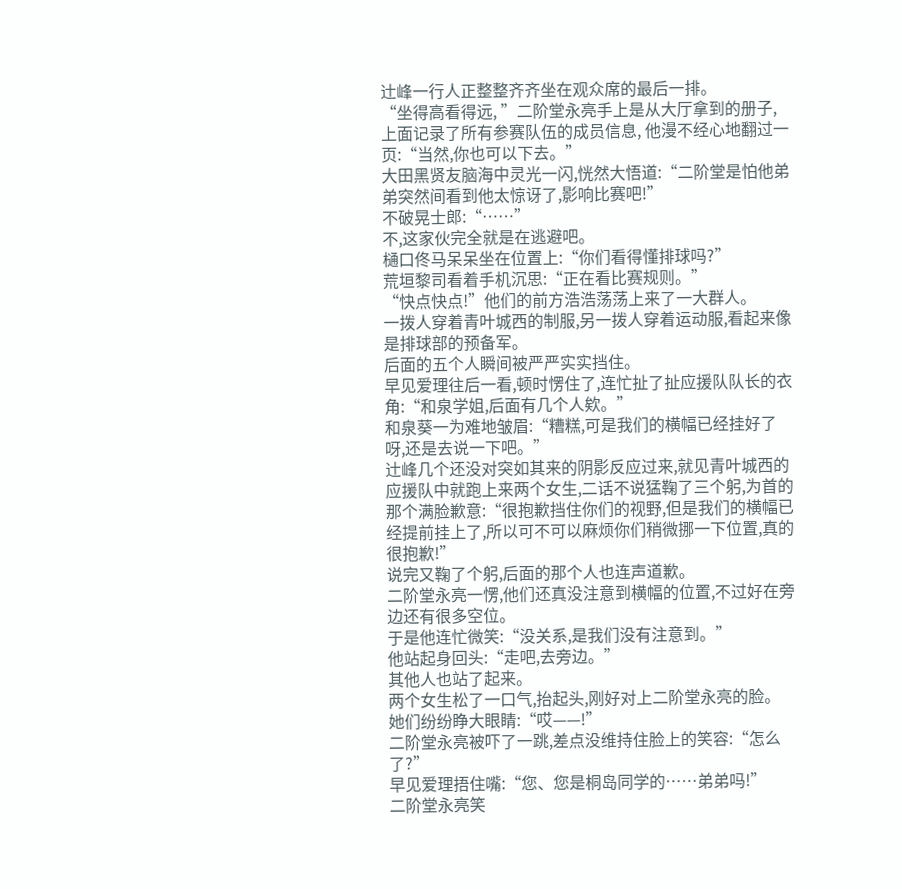辻峰一行人正整整齐齐坐在观众席的最后一排。
“坐得高看得远, ”二阶堂永亮手上是从大厅拿到的册子, 上面记录了所有参赛队伍的成员信息, 他漫不经心地翻过一页:“当然,你也可以下去。”
大田黑贤友脑海中灵光一闪,恍然大悟道:“二阶堂是怕他弟弟突然间看到他太惊讶了,影响比赛吧!”
不破晃士郎:“……”
不,这家伙完全就是在逃避吧。
樋口佟马呆呆坐在位置上:“你们看得懂排球吗?”
荒垣黎司看着手机沉思:“正在看比赛规则。”
“快点快点!”他们的前方浩浩荡荡上来了一大群人。
一拨人穿着青叶城西的制服,另一拨人穿着运动服,看起来像是排球部的预备军。
后面的五个人瞬间被严严实实挡住。
早见爱理往后一看,顿时愣住了,连忙扯了扯应援队队长的衣角:“和泉学姐,后面有几个人欸。”
和泉葵一为难地皱眉:“糟糕,可是我们的横幅已经挂好了呀,还是去说一下吧。”
辻峰几个还没对突如其来的阴影反应过来,就见青叶城西的应援队中就跑上来两个女生,二话不说猛鞠了三个躬,为首的那个满脸歉意:“很抱歉挡住你们的视野,但是我们的横幅已经提前挂上了,所以可不可以麻烦你们稍微挪一下位置,真的很抱歉!”
说完又鞠了个躬,后面的那个人也连声道歉。
二阶堂永亮一愣,他们还真没注意到横幅的位置,不过好在旁边还有很多空位。
于是他连忙微笑:“没关系,是我们没有注意到。”
他站起身回头:“走吧,去旁边。”
其他人也站了起来。
两个女生松了一口气,抬起头,刚好对上二阶堂永亮的脸。
她们纷纷睁大眼睛:“哎——!”
二阶堂永亮被吓了一跳,差点没维持住脸上的笑容:“怎么了?”
早见爱理捂住嘴:“您、您是桐岛同学的……弟弟吗!”
二阶堂永亮笑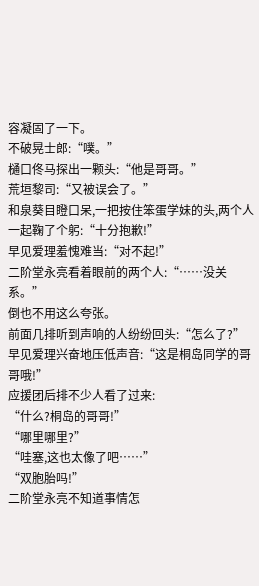容凝固了一下。
不破晃士郎:“噗。”
樋口佟马探出一颗头:“他是哥哥。”
荒垣黎司:“又被误会了。”
和泉葵目瞪口呆,一把按住笨蛋学妹的头,两个人一起鞠了个躬:“十分抱歉!”
早见爱理羞愧难当:“对不起!”
二阶堂永亮看着眼前的两个人:“……没关系。”
倒也不用这么夸张。
前面几排听到声响的人纷纷回头:“怎么了?”
早见爱理兴奋地压低声音:“这是桐岛同学的哥哥哦!”
应援团后排不少人看了过来:
“什么?桐岛的哥哥!”
“哪里哪里?”
“哇塞,这也太像了吧……”
“双胞胎吗!”
二阶堂永亮不知道事情怎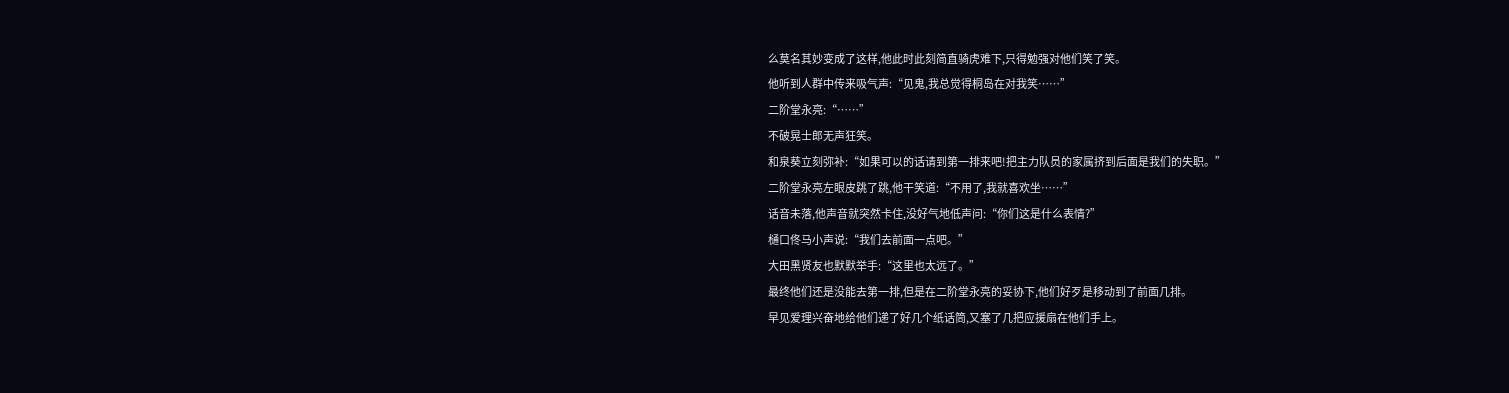么莫名其妙变成了这样,他此时此刻简直骑虎难下,只得勉强对他们笑了笑。
他听到人群中传来吸气声:“见鬼,我总觉得桐岛在对我笑……”
二阶堂永亮:“……”
不破晃士郎无声狂笑。
和泉葵立刻弥补:“如果可以的话请到第一排来吧!把主力队员的家属挤到后面是我们的失职。”
二阶堂永亮左眼皮跳了跳,他干笑道:“不用了,我就喜欢坐……”
话音未落,他声音就突然卡住,没好气地低声问:“你们这是什么表情?”
樋口佟马小声说:“我们去前面一点吧。”
大田黑贤友也默默举手:“这里也太远了。”
最终他们还是没能去第一排,但是在二阶堂永亮的妥协下,他们好歹是移动到了前面几排。
早见爱理兴奋地给他们递了好几个纸话筒,又塞了几把应援扇在他们手上。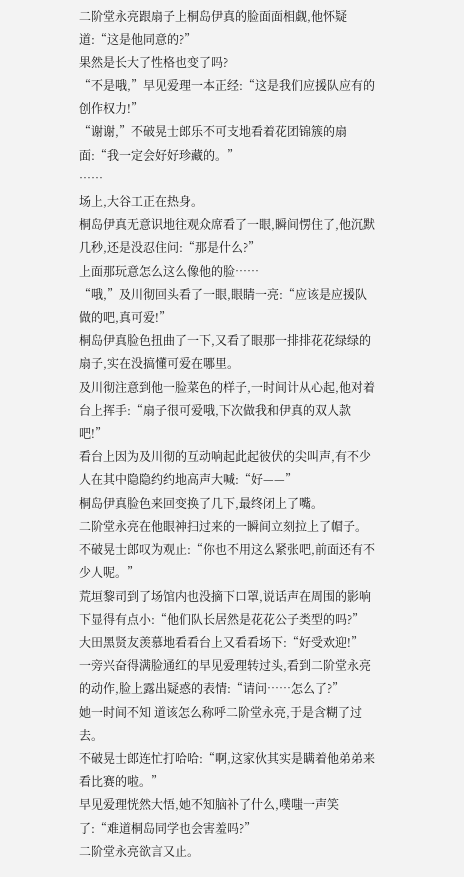二阶堂永亮跟扇子上桐岛伊真的脸面面相觑,他怀疑道:“这是他同意的?”
果然是长大了性格也变了吗?
“不是哦,”早见爱理一本正经:“这是我们应援队应有的创作权力!”
“谢谢,”不破晃士郎乐不可支地看着花团锦簇的扇面:“我一定会好好珍藏的。”
……
场上,大谷工正在热身。
桐岛伊真无意识地往观众席看了一眼,瞬间愣住了,他沉默几秒,还是没忍住问:“那是什么?”
上面那玩意怎么这么像他的脸……
“哦,”及川彻回头看了一眼,眼睛一亮:“应该是应援队做的吧,真可爱!”
桐岛伊真脸色扭曲了一下,又看了眼那一排排花花绿绿的扇子,实在没搞懂可爱在哪里。
及川彻注意到他一脸菜色的样子,一时间计从心起,他对着台上挥手:“扇子很可爱哦,下次做我和伊真的双人款吧!”
看台上因为及川彻的互动响起此起彼伏的尖叫声,有不少人在其中隐隐约约地高声大喊:“好——”
桐岛伊真脸色来回变换了几下,最终闭上了嘴。
二阶堂永亮在他眼神扫过来的一瞬间立刻拉上了帽子。
不破晃士郎叹为观止:“你也不用这么紧张吧,前面还有不少人呢。”
荒垣黎司到了场馆内也没摘下口罩,说话声在周围的影响下显得有点小:“他们队长居然是花花公子类型的吗?”
大田黑贤友羡慕地看看台上又看看场下:“好受欢迎!”
一旁兴奋得满脸通红的早见爱理转过头,看到二阶堂永亮的动作,脸上露出疑惑的表情:“请问……怎么了?”
她一时间不知 道该怎么称呼二阶堂永亮,于是含糊了过去。
不破晃士郎连忙打哈哈:“啊,这家伙其实是瞒着他弟弟来看比赛的啦。”
早见爱理恍然大悟,她不知脑补了什么,噗嗤一声笑了:“难道桐岛同学也会害羞吗?”
二阶堂永亮欲言又止。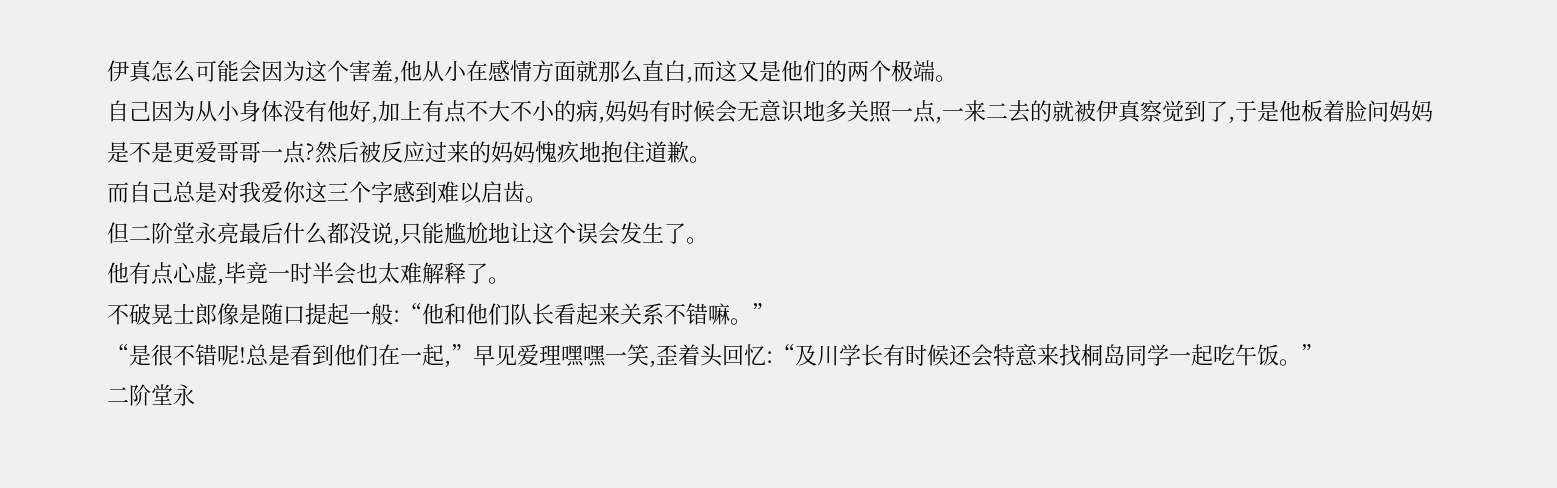伊真怎么可能会因为这个害羞,他从小在感情方面就那么直白,而这又是他们的两个极端。
自己因为从小身体没有他好,加上有点不大不小的病,妈妈有时候会无意识地多关照一点,一来二去的就被伊真察觉到了,于是他板着脸问妈妈是不是更爱哥哥一点?然后被反应过来的妈妈愧疚地抱住道歉。
而自己总是对我爱你这三个字感到难以启齿。
但二阶堂永亮最后什么都没说,只能尴尬地让这个误会发生了。
他有点心虚,毕竟一时半会也太难解释了。
不破晃士郎像是随口提起一般:“他和他们队长看起来关系不错嘛。”
“是很不错呢!总是看到他们在一起,”早见爱理嘿嘿一笑,歪着头回忆:“及川学长有时候还会特意来找桐岛同学一起吃午饭。”
二阶堂永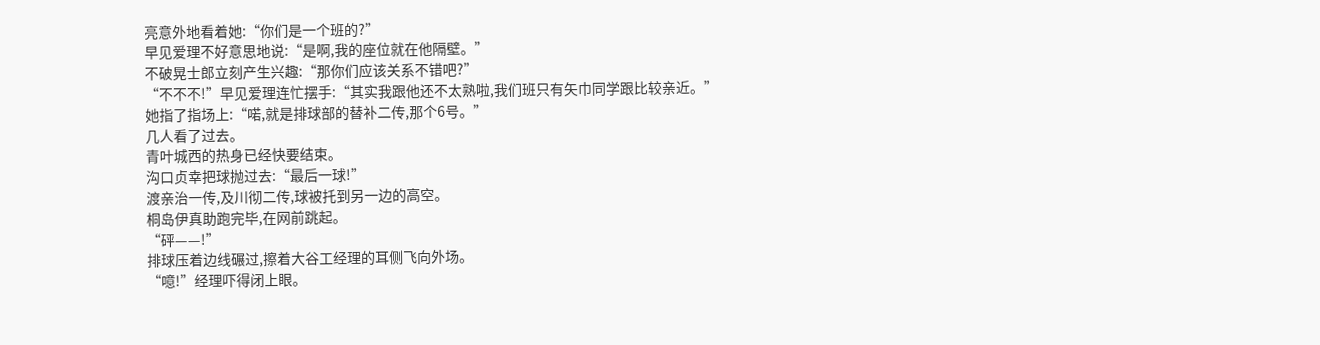亮意外地看着她:“你们是一个班的?”
早见爱理不好意思地说:“是啊,我的座位就在他隔壁。”
不破晃士郎立刻产生兴趣:“那你们应该关系不错吧?”
“不不不!”早见爱理连忙摆手:“其实我跟他还不太熟啦,我们班只有矢巾同学跟比较亲近。”
她指了指场上:“喏,就是排球部的替补二传,那个6号。”
几人看了过去。
青叶城西的热身已经快要结束。
沟口贞幸把球抛过去:“最后一球!”
渡亲治一传,及川彻二传,球被托到另一边的高空。
桐岛伊真助跑完毕,在网前跳起。
“砰——!”
排球压着边线碾过,擦着大谷工经理的耳侧飞向外场。
“噫!”经理吓得闭上眼。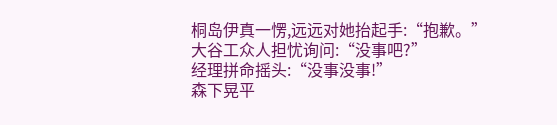桐岛伊真一愣,远远对她抬起手:“抱歉。”
大谷工众人担忧询问:“没事吧?”
经理拼命摇头:“没事没事!”
森下晃平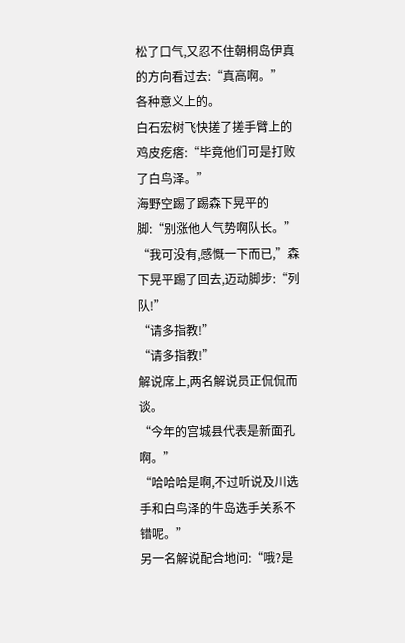松了口气,又忍不住朝桐岛伊真的方向看过去:“真高啊。”
各种意义上的。
白石宏树飞快搓了搓手臂上的鸡皮疙瘩:“毕竟他们可是打败了白鸟泽。”
海野空踢了踢森下晃平的脚:“别涨他人气势啊队长。”
“我可没有,感慨一下而已,”森下晃平踢了回去,迈动脚步:“列队!”
“请多指教!”
“请多指教!”
解说席上,两名解说员正侃侃而谈。
“今年的宫城县代表是新面孔啊。”
“哈哈哈是啊,不过听说及川选手和白鸟泽的牛岛选手关系不错呢。”
另一名解说配合地问:“哦?是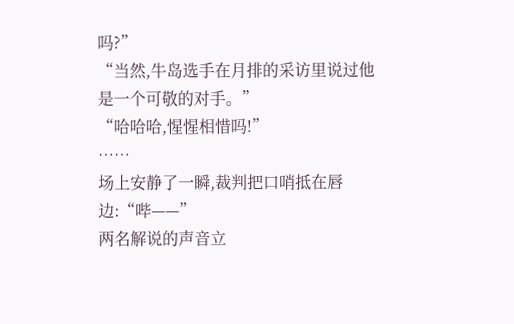吗?”
“当然,牛岛选手在月排的采访里说过他是一个可敬的对手。”
“哈哈哈,惺惺相惜吗!”
……
场上安静了一瞬,裁判把口哨抵在唇边:“哔——”
两名解说的声音立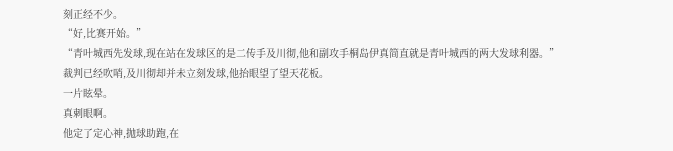刻正经不少。
“好,比赛开始。”
“青叶城西先发球,现在站在发球区的是二传手及川彻,他和副攻手桐岛伊真简直就是青叶城西的两大发球利器。”
裁判已经吹哨,及川彻却并未立刻发球,他抬眼望了望天花板。
一片眩晕。
真刺眼啊。
他定了定心神,抛球助跑,在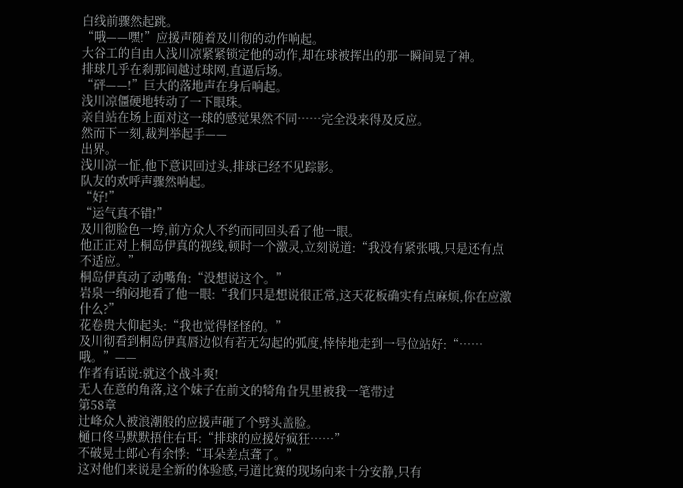白线前骤然起跳。
“哦——嘿!”应援声随着及川彻的动作响起。
大谷工的自由人浅川凉紧紧锁定他的动作,却在球被挥出的那一瞬间晃了神。
排球几乎在刹那间越过球网,直逼后场。
“砰——!”巨大的落地声在身后响起。
浅川凉僵硬地转动了一下眼珠。
亲自站在场上面对这一球的感觉果然不同……完全没来得及反应。
然而下一刻,裁判举起手——
出界。
浅川凉一怔,他下意识回过头,排球已经不见踪影。
队友的欢呼声骤然响起。
“好!”
“运气真不错!”
及川彻脸色一垮,前方众人不约而同回头看了他一眼。
他正正对上桐岛伊真的视线,顿时一个激灵,立刻说道:“我没有紧张哦,只是还有点不适应。”
桐岛伊真动了动嘴角:“没想说这个。”
岩泉一纳闷地看了他一眼:“我们只是想说很正常,这天花板确实有点麻烦,你在应激什么?”
花卷贵大仰起头:“我也觉得怪怪的。”
及川彻看到桐岛伊真唇边似有若无勾起的弧度,悻悻地走到一号位站好:“……哦。”——
作者有话说:就这个战斗爽!
无人在意的角落,这个妹子在前文的犄角旮旯里被我一笔带过
第58章
辻峰众人被浪潮般的应援声砸了个劈头盖脸。
樋口佟马默默捂住右耳:“排球的应援好疯狂……”
不破晃士郎心有余悸:“耳朵差点聋了。”
这对他们来说是全新的体验感,弓道比赛的现场向来十分安静,只有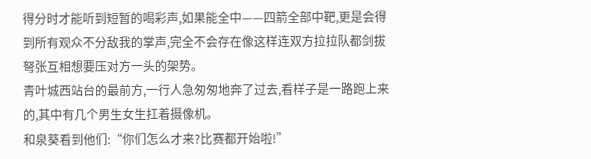得分时才能听到短暂的喝彩声,如果能全中——四箭全部中靶,更是会得到所有观众不分敌我的掌声,完全不会存在像这样连双方拉拉队都剑拔弩张互相想要压对方一头的架势。
青叶城西站台的最前方,一行人急匆匆地奔了过去,看样子是一路跑上来的,其中有几个男生女生扛着摄像机。
和泉葵看到他们:“你们怎么才来?比赛都开始啦!”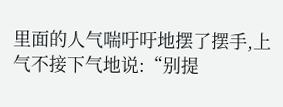里面的人气喘吁吁地摆了摆手,上气不接下气地说:“别提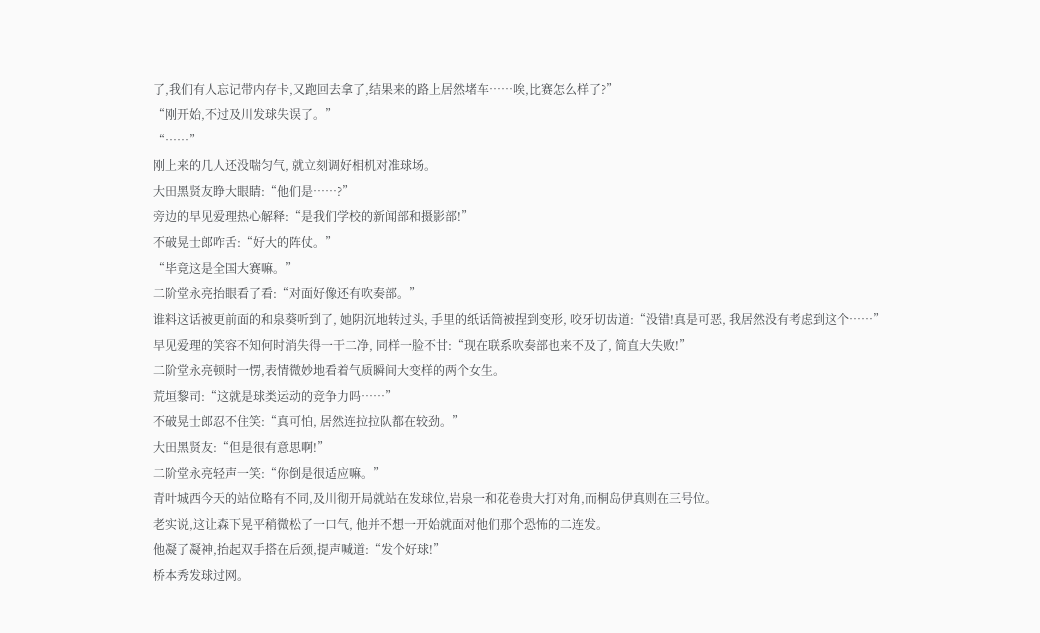了,我们有人忘记带内存卡,又跑回去拿了,结果来的路上居然堵车……唉,比赛怎么样了?”
“刚开始,不过及川发球失误了。”
“……”
刚上来的几人还没喘匀气, 就立刻调好相机对准球场。
大田黑贤友睁大眼睛:“他们是……?”
旁边的早见爱理热心解释:“是我们学校的新闻部和摄影部!”
不破晃士郎咋舌:“好大的阵仗。”
“毕竟这是全国大赛嘛。”
二阶堂永亮抬眼看了看:“对面好像还有吹奏部。”
谁料这话被更前面的和泉葵听到了, 她阴沉地转过头, 手里的纸话筒被捏到变形, 咬牙切齿道:“没错!真是可恶, 我居然没有考虑到这个……”
早见爱理的笑容不知何时消失得一干二净, 同样一脸不甘:“现在联系吹奏部也来不及了, 简直大失败!”
二阶堂永亮顿时一愣,表情微妙地看着气质瞬间大变样的两个女生。
荒垣黎司:“这就是球类运动的竞争力吗……”
不破晃士郎忍不住笑:“真可怕, 居然连拉拉队都在较劲。”
大田黑贤友:“但是很有意思啊!”
二阶堂永亮轻声一笑:“你倒是很适应嘛。”
青叶城西今天的站位略有不同,及川彻开局就站在发球位,岩泉一和花卷贵大打对角,而桐岛伊真则在三号位。
老实说,这让森下晃平稍微松了一口气, 他并不想一开始就面对他们那个恐怖的二连发。
他凝了凝神,抬起双手搭在后颈,提声喊道:“发个好球!”
桥本秀发球过网。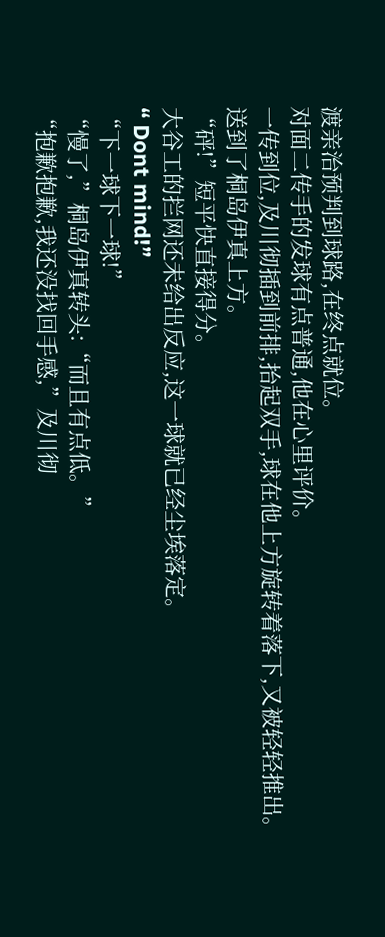渡亲治预判到球路,在终点就位。
对面二传手的发球有点普通,他在心里评价。
一传到位,及川彻插到前排,抬起双手,球在他上方旋转着落下,又被轻轻推出。
送到了桐岛伊真上方。
“砰!”短平快直接得分。
大谷工的拦网还未给出反应,这一球就已经尘埃落定。
“ Dont mind!”
“下一球下一球!”
“慢了,”桐岛伊真转头:“而且有点低。”
“抱歉抱歉,我还没找回手感,”及川彻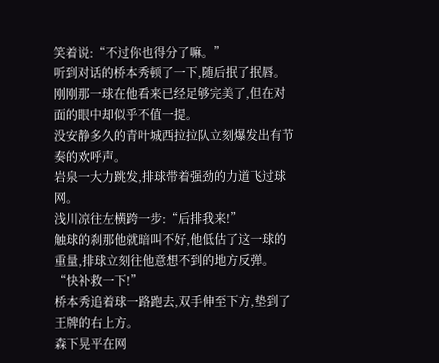笑着说:“不过你也得分了嘛。”
听到对话的桥本秀顿了一下,随后抿了抿唇。
刚刚那一球在他看来已经足够完美了,但在对面的眼中却似乎不值一提。
没安静多久的青叶城西拉拉队立刻爆发出有节奏的欢呼声。
岩泉一大力跳发,排球带着强劲的力道飞过球网。
浅川凉往左横跨一步:“后排我来!”
触球的刹那他就暗叫不好,他低估了这一球的重量,排球立刻往他意想不到的地方反弹。
“快补救一下!”
桥本秀追着球一路跑去,双手伸至下方,垫到了王牌的右上方。
森下晃平在网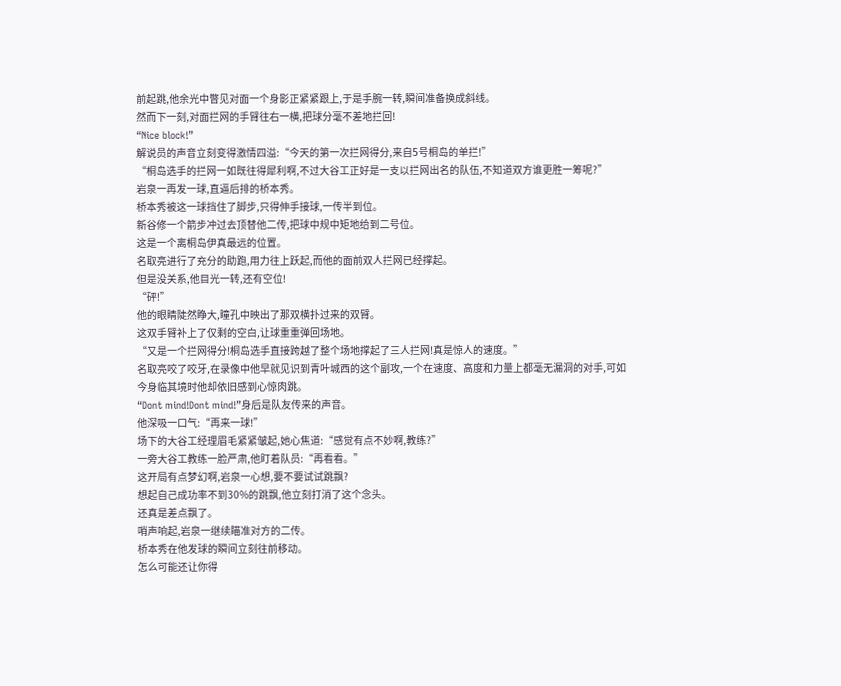前起跳,他余光中瞥见对面一个身影正紧紧跟上,于是手腕一转,瞬间准备换成斜线。
然而下一刻,对面拦网的手臂往右一横,把球分毫不差地拦回!
“Nice block!”
解说员的声音立刻变得激情四溢:“今天的第一次拦网得分,来自5号桐岛的单拦!”
“桐岛选手的拦网一如既往得犀利啊,不过大谷工正好是一支以拦网出名的队伍,不知道双方谁更胜一筹呢?”
岩泉一再发一球,直逼后排的桥本秀。
桥本秀被这一球挡住了脚步,只得伸手接球,一传半到位。
新谷修一个箭步冲过去顶替他二传,把球中规中矩地给到二号位。
这是一个离桐岛伊真最远的位置。
名取亮进行了充分的助跑,用力往上跃起,而他的面前双人拦网已经撑起。
但是没关系,他目光一转,还有空位!
“砰!”
他的眼睛陡然睁大,瞳孔中映出了那双横扑过来的双臂。
这双手臂补上了仅剩的空白,让球重重弹回场地。
“又是一个拦网得分!桐岛选手直接跨越了整个场地撑起了三人拦网!真是惊人的速度。”
名取亮咬了咬牙,在录像中他早就见识到青叶城西的这个副攻,一个在速度、高度和力量上都毫无漏洞的对手,可如今身临其境时他却依旧感到心惊肉跳。
“Dont mind!Dont mind!”身后是队友传来的声音。
他深吸一口气:“再来一球!”
场下的大谷工经理眉毛紧紧皱起,她心焦道:“感觉有点不妙啊,教练?”
一旁大谷工教练一脸严肃,他盯着队员:“再看看。”
这开局有点梦幻啊,岩泉一心想,要不要试试跳飘?
想起自己成功率不到30%的跳飘,他立刻打消了这个念头。
还真是差点飘了。
哨声响起,岩泉一继续瞄准对方的二传。
桥本秀在他发球的瞬间立刻往前移动。
怎么可能还让你得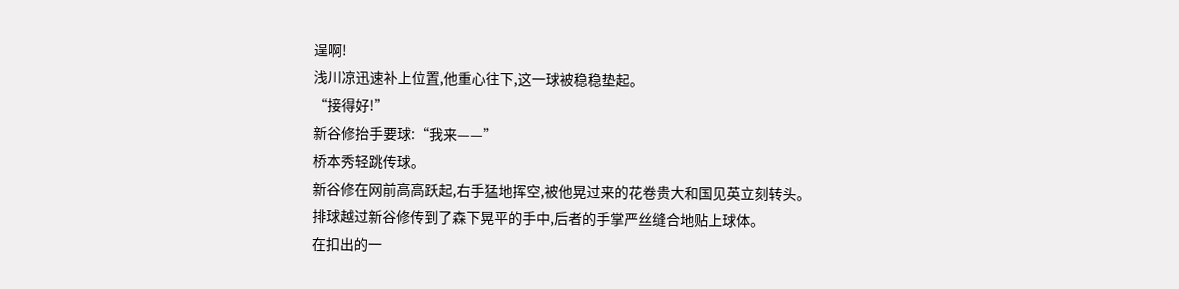逞啊!
浅川凉迅速补上位置,他重心往下,这一球被稳稳垫起。
“接得好!”
新谷修抬手要球:“我来——”
桥本秀轻跳传球。
新谷修在网前高高跃起,右手猛地挥空,被他晃过来的花卷贵大和国见英立刻转头。
排球越过新谷修传到了森下晃平的手中,后者的手掌严丝缝合地贴上球体。
在扣出的一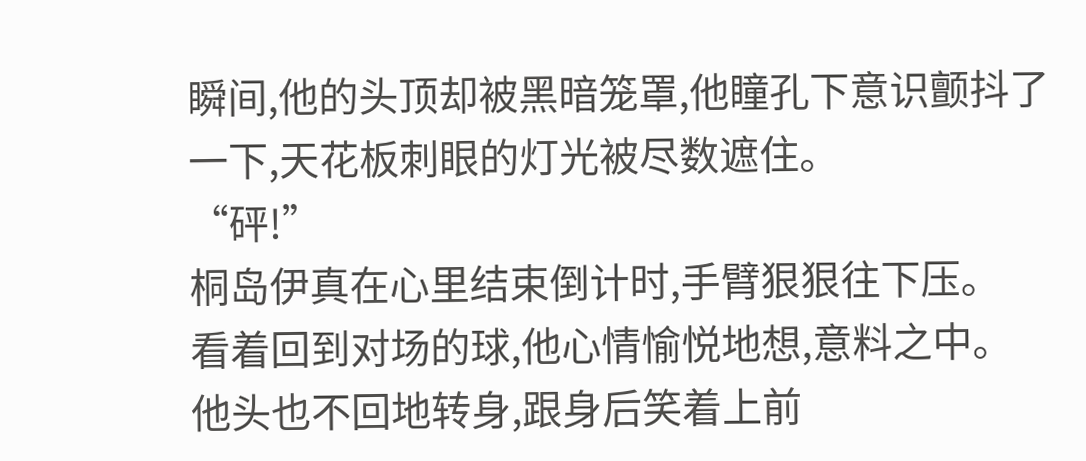瞬间,他的头顶却被黑暗笼罩,他瞳孔下意识颤抖了一下,天花板刺眼的灯光被尽数遮住。
“砰!”
桐岛伊真在心里结束倒计时,手臂狠狠往下压。
看着回到对场的球,他心情愉悦地想,意料之中。
他头也不回地转身,跟身后笑着上前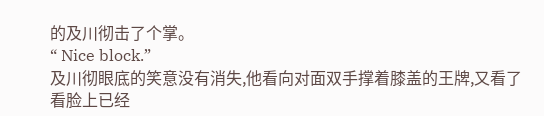的及川彻击了个掌。
“ Nice block.”
及川彻眼底的笑意没有消失,他看向对面双手撑着膝盖的王牌,又看了看脸上已经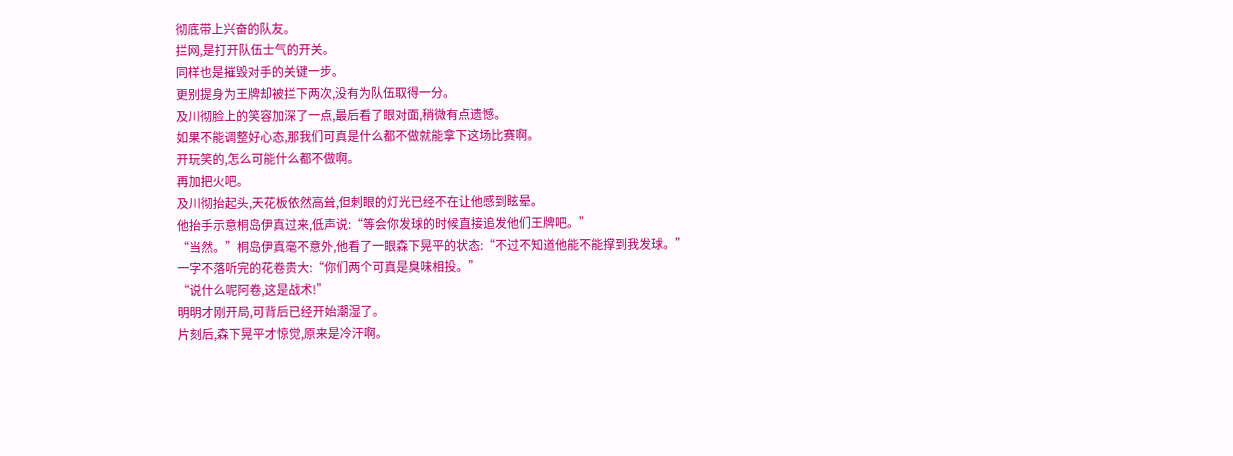彻底带上兴奋的队友。
拦网,是打开队伍士气的开关。
同样也是摧毁对手的关键一步。
更别提身为王牌却被拦下两次,没有为队伍取得一分。
及川彻脸上的笑容加深了一点,最后看了眼对面,稍微有点遗憾。
如果不能调整好心态,那我们可真是什么都不做就能拿下这场比赛啊。
开玩笑的,怎么可能什么都不做啊。
再加把火吧。
及川彻抬起头,天花板依然高耸,但刺眼的灯光已经不在让他感到眩晕。
他抬手示意桐岛伊真过来,低声说:“等会你发球的时候直接追发他们王牌吧。”
“当然。”桐岛伊真毫不意外,他看了一眼森下晃平的状态:“不过不知道他能不能撑到我发球。”
一字不落听完的花卷贵大:“你们两个可真是臭味相投。”
“说什么呢阿卷,这是战术!”
明明才刚开局,可背后已经开始潮湿了。
片刻后,森下晃平才惊觉,原来是冷汗啊。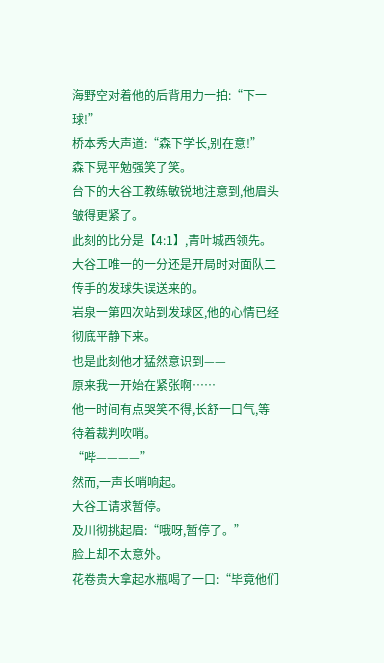海野空对着他的后背用力一拍:“下一球!”
桥本秀大声道:“森下学长,别在意!”
森下晃平勉强笑了笑。
台下的大谷工教练敏锐地注意到,他眉头皱得更紧了。
此刻的比分是【4:1】,青叶城西领先。
大谷工唯一的一分还是开局时对面队二传手的发球失误送来的。
岩泉一第四次站到发球区,他的心情已经彻底平静下来。
也是此刻他才猛然意识到——
原来我一开始在紧张啊……
他一时间有点哭笑不得,长舒一口气,等待着裁判吹哨。
“哔————”
然而,一声长哨响起。
大谷工请求暂停。
及川彻挑起眉:“哦呀,暂停了。”
脸上却不太意外。
花卷贵大拿起水瓶喝了一口:“毕竟他们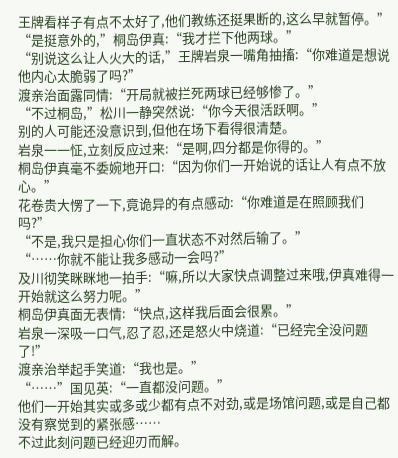王牌看样子有点不太好了,他们教练还挺果断的,这么早就暂停。”
“是挺意外的,”桐岛伊真:“我才拦下他两球。”
“别说这么让人火大的话,”王牌岩泉一嘴角抽搐:“你难道是想说他内心太脆弱了吗?”
渡亲治面露同情:“开局就被拦死两球已经够惨了。”
“不过桐岛,”松川一静突然说:“你今天很活跃啊。”
别的人可能还没意识到,但他在场下看得很清楚。
岩泉一一怔,立刻反应过来:“是啊,四分都是你得的。”
桐岛伊真毫不委婉地开口:“因为你们一开始说的话让人有点不放心。”
花卷贵大愣了一下,竟诡异的有点感动:“你难道是在照顾我们吗?”
“不是,我只是担心你们一直状态不对然后输了。”
“……你就不能让我多感动一会吗?”
及川彻笑眯眯地一拍手:“嘛,所以大家快点调整过来哦,伊真难得一开始就这么努力呢。”
桐岛伊真面无表情:“快点,这样我后面会很累。”
岩泉一深吸一口气,忍了忍,还是怒火中烧道:“已经完全没问题了!”
渡亲治举起手笑道:“我也是。”
“……”国见英:“一直都没问题。”
他们一开始其实或多或少都有点不对劲,或是场馆问题,或是自己都没有察觉到的紧张感……
不过此刻问题已经迎刃而解。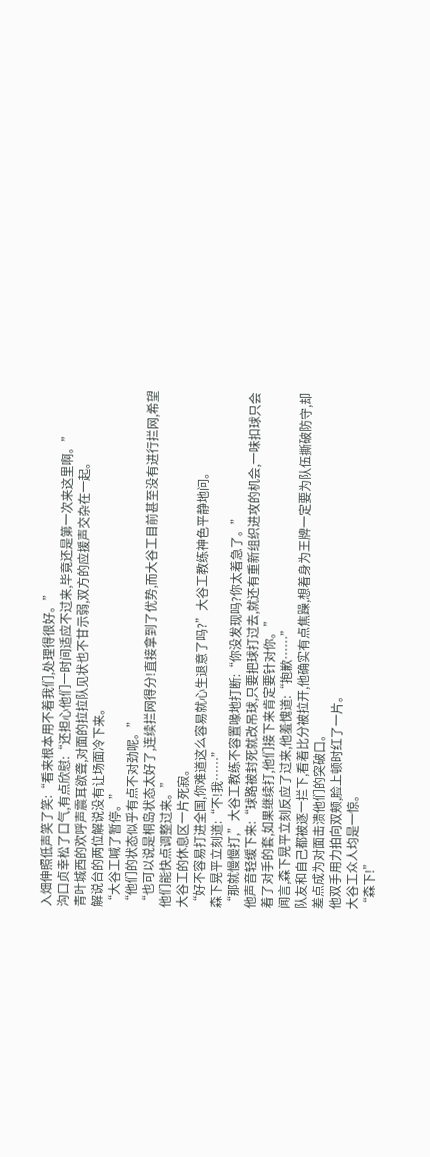入畑伸照低声笑了笑:“看来根本用不着我们,处理得很好。”
沟口贞幸松了口气,有点欣慰:“还担心他们一时间适应不过来,毕竟还是第一次来这里啊。”
青叶城西的欢呼声震耳欲聋,对面的拉拉队见状也不甘示弱,双方的应援声交杂在一起。
解说台的两位解说没有让场面冷下来。
“大谷工喊了暂停。”
“他们的状态似乎有点不对劲呢。”
“也可以说是桐岛状态太好了,连续拦网得分!直接拿到了优势,而大谷工目前甚至没有进行拦网,希望他们能快点调整过来。”
大谷工的休息区一片死寂。
“好不容易打进全国,你难道这么容易就心生退意了吗?”大谷工教练神色平静地问。
森下晃平立刻道:“不!我……”
“那就慢慢打,”大谷工教练不容置喙地打断:“你没发现吗?你太着急了。”
他声音轻缓下来:“球路被封死就改吊球,只要把球打过去,就还有重新组织进攻的机会,一味扣球只会着了对手的套,如果继续打,他们接下来肯定要针对你。”
闻言,森下晃平立刻反应了过来,他羞愧道:“抱歉……”
队友和自己都被逐一拦下,看着比分被拉开,他确实有点焦躁,想着身为王牌一定要为队伍撕破防守,却差点成为对面击溃他们的突破口。
他双手用力拍向双颊,脸上顿时红了一片。
大谷工众人均是一惊。
“森下!”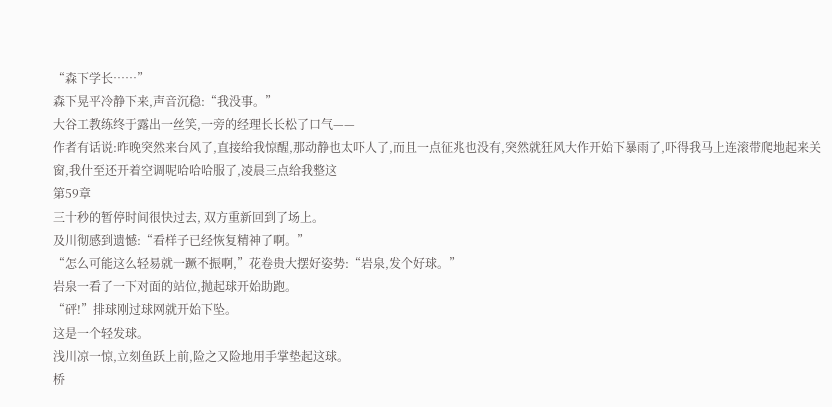“森下学长……”
森下晃平冷静下来,声音沉稳:“我没事。”
大谷工教练终于露出一丝笑,一旁的经理长长松了口气——
作者有话说:昨晚突然来台风了,直接给我惊醒,那动静也太吓人了,而且一点征兆也没有,突然就狂风大作开始下暴雨了,吓得我马上连滚带爬地起来关窗,我什至还开着空调呢哈哈哈服了,凌晨三点给我整这
第59章
三十秒的暂停时间很快过去, 双方重新回到了场上。
及川彻感到遗憾:“看样子已经恢复精神了啊。”
“怎么可能这么轻易就一蹶不振啊,”花卷贵大摆好姿势:“岩泉,发个好球。”
岩泉一看了一下对面的站位,抛起球开始助跑。
“砰!”排球刚过球网就开始下坠。
这是一个轻发球。
浅川凉一惊,立刻鱼跃上前,险之又险地用手掌垫起这球。
桥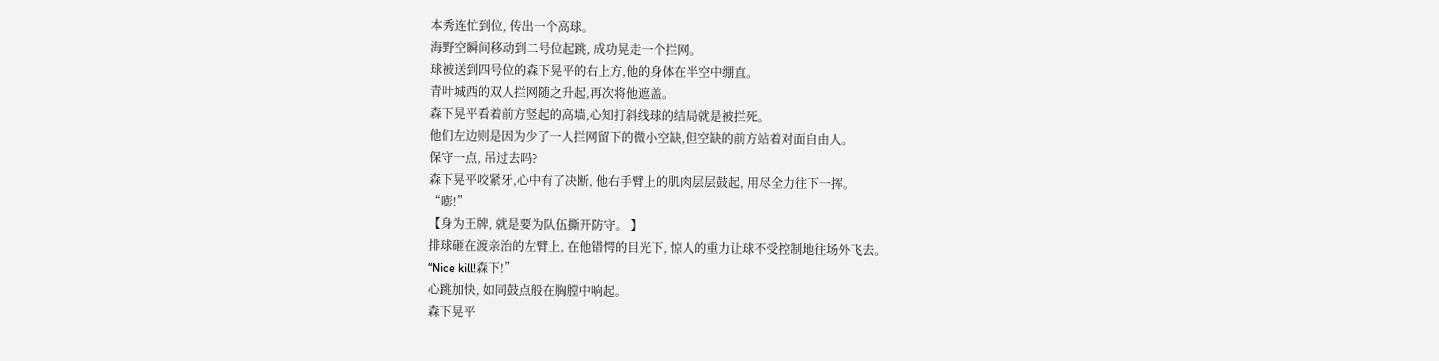本秀连忙到位, 传出一个高球。
海野空瞬间移动到二号位起跳, 成功晃走一个拦网。
球被送到四号位的森下晃平的右上方,他的身体在半空中绷直。
青叶城西的双人拦网随之升起,再次将他遮盖。
森下晃平看着前方竖起的高墙,心知打斜线球的结局就是被拦死。
他们左边则是因为少了一人拦网留下的微小空缺,但空缺的前方站着对面自由人。
保守一点, 吊过去吗?
森下晃平咬紧牙,心中有了决断, 他右手臂上的肌肉层层鼓起, 用尽全力往下一挥。
“嘭!”
【身为王牌, 就是要为队伍撕开防守。 】
排球砸在渡亲治的左臂上, 在他错愕的目光下, 惊人的重力让球不受控制地往场外飞去。
“Nice kill!森下!”
心跳加快, 如同鼓点般在胸膛中响起。
森下晃平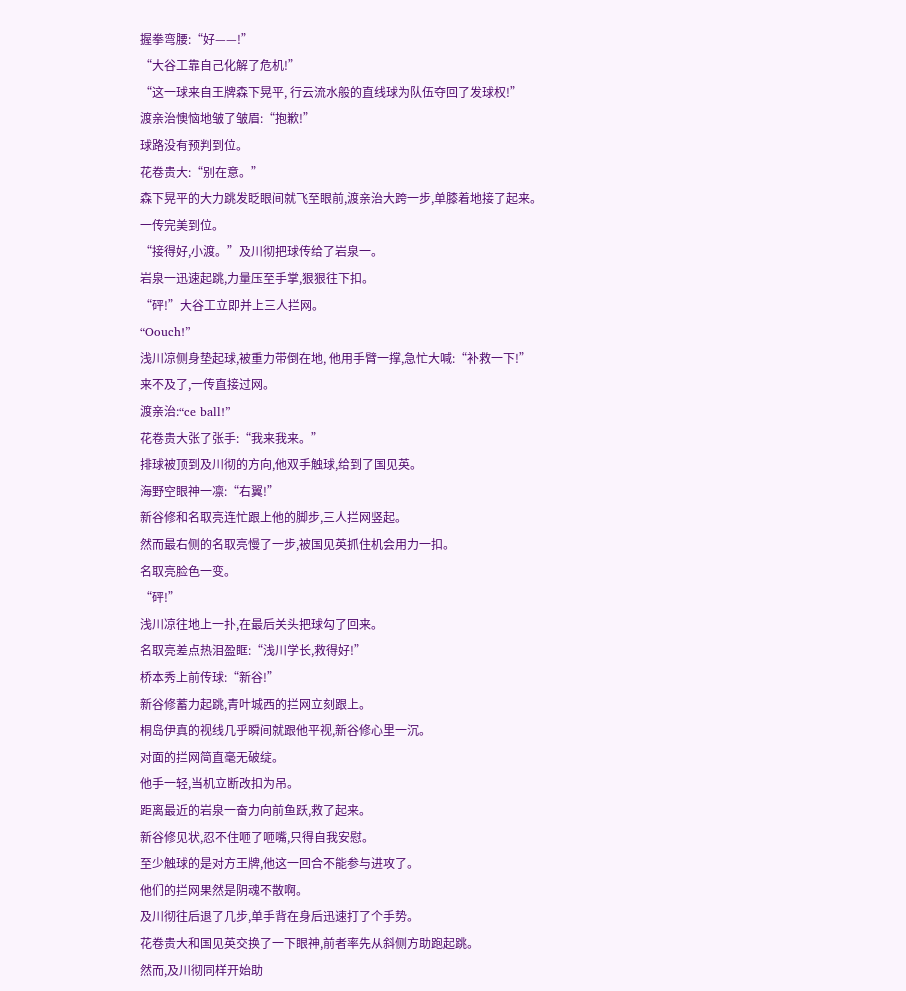握拳弯腰:“好——!”
“大谷工靠自己化解了危机!”
“这一球来自王牌森下晃平, 行云流水般的直线球为队伍夺回了发球权!”
渡亲治懊恼地皱了皱眉:“抱歉!”
球路没有预判到位。
花卷贵大:“别在意。”
森下晃平的大力跳发眨眼间就飞至眼前,渡亲治大跨一步,单膝着地接了起来。
一传完美到位。
“接得好,小渡。”及川彻把球传给了岩泉一。
岩泉一迅速起跳,力量压至手掌,狠狠往下扣。
“砰!”大谷工立即并上三人拦网。
“Oouch!”
浅川凉侧身垫起球,被重力带倒在地, 他用手臂一撑,急忙大喊:“补救一下!”
来不及了,一传直接过网。
渡亲治:“ce ball!”
花卷贵大张了张手:“我来我来。”
排球被顶到及川彻的方向,他双手触球,给到了国见英。
海野空眼神一凛:“右翼!”
新谷修和名取亮连忙跟上他的脚步,三人拦网竖起。
然而最右侧的名取亮慢了一步,被国见英抓住机会用力一扣。
名取亮脸色一变。
“砰!”
浅川凉往地上一扑,在最后关头把球勾了回来。
名取亮差点热泪盈眶:“浅川学长,救得好!”
桥本秀上前传球:“新谷!”
新谷修蓄力起跳,青叶城西的拦网立刻跟上。
桐岛伊真的视线几乎瞬间就跟他平视,新谷修心里一沉。
对面的拦网简直毫无破绽。
他手一轻,当机立断改扣为吊。
距离最近的岩泉一奋力向前鱼跃,救了起来。
新谷修见状,忍不住咂了咂嘴,只得自我安慰。
至少触球的是对方王牌,他这一回合不能参与进攻了。
他们的拦网果然是阴魂不散啊。
及川彻往后退了几步,单手背在身后迅速打了个手势。
花卷贵大和国见英交换了一下眼神,前者率先从斜侧方助跑起跳。
然而,及川彻同样开始助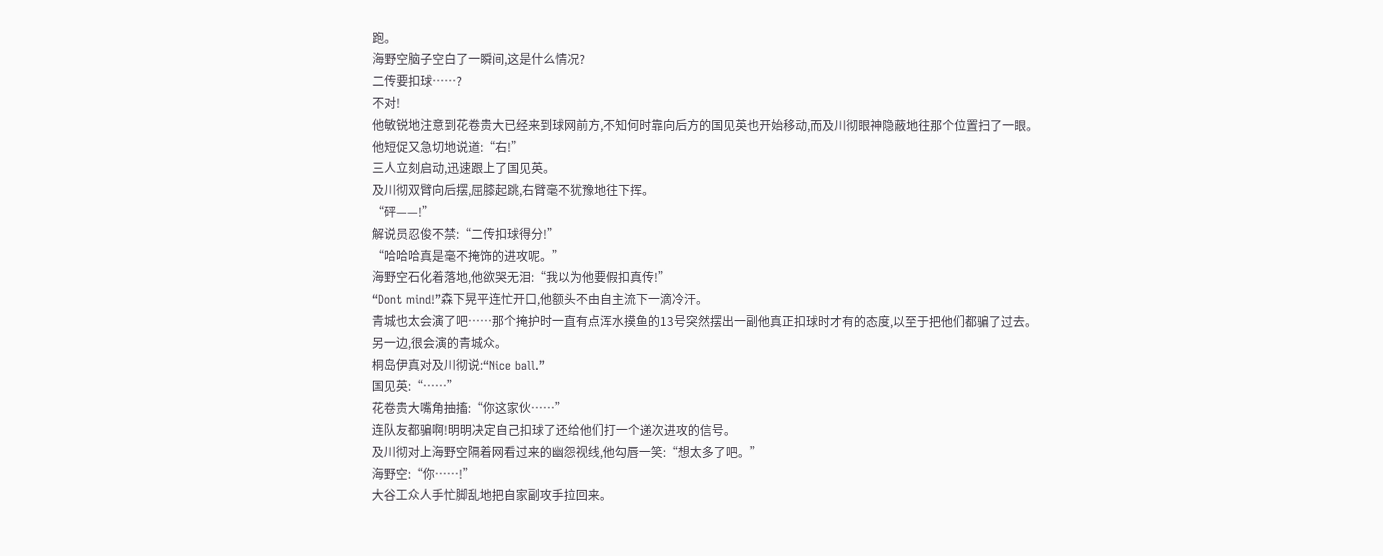跑。
海野空脑子空白了一瞬间,这是什么情况?
二传要扣球……?
不对!
他敏锐地注意到花卷贵大已经来到球网前方,不知何时靠向后方的国见英也开始移动,而及川彻眼神隐蔽地往那个位置扫了一眼。
他短促又急切地说道:“右!”
三人立刻启动,迅速跟上了国见英。
及川彻双臂向后摆,屈膝起跳,右臂毫不犹豫地往下挥。
“砰——!”
解说员忍俊不禁:“二传扣球得分!”
“哈哈哈真是毫不掩饰的进攻呢。”
海野空石化着落地,他欲哭无泪:“我以为他要假扣真传!”
“Dont mind!”森下晃平连忙开口,他额头不由自主流下一滴冷汗。
青城也太会演了吧……那个掩护时一直有点浑水摸鱼的13号突然摆出一副他真正扣球时才有的态度,以至于把他们都骗了过去。
另一边,很会演的青城众。
桐岛伊真对及川彻说:“Nice ball.”
国见英:“……”
花卷贵大嘴角抽搐:“你这家伙……”
连队友都骗啊!明明决定自己扣球了还给他们打一个递次进攻的信号。
及川彻对上海野空隔着网看过来的幽怨视线,他勾唇一笑:“想太多了吧。”
海野空:“你……!”
大谷工众人手忙脚乱地把自家副攻手拉回来。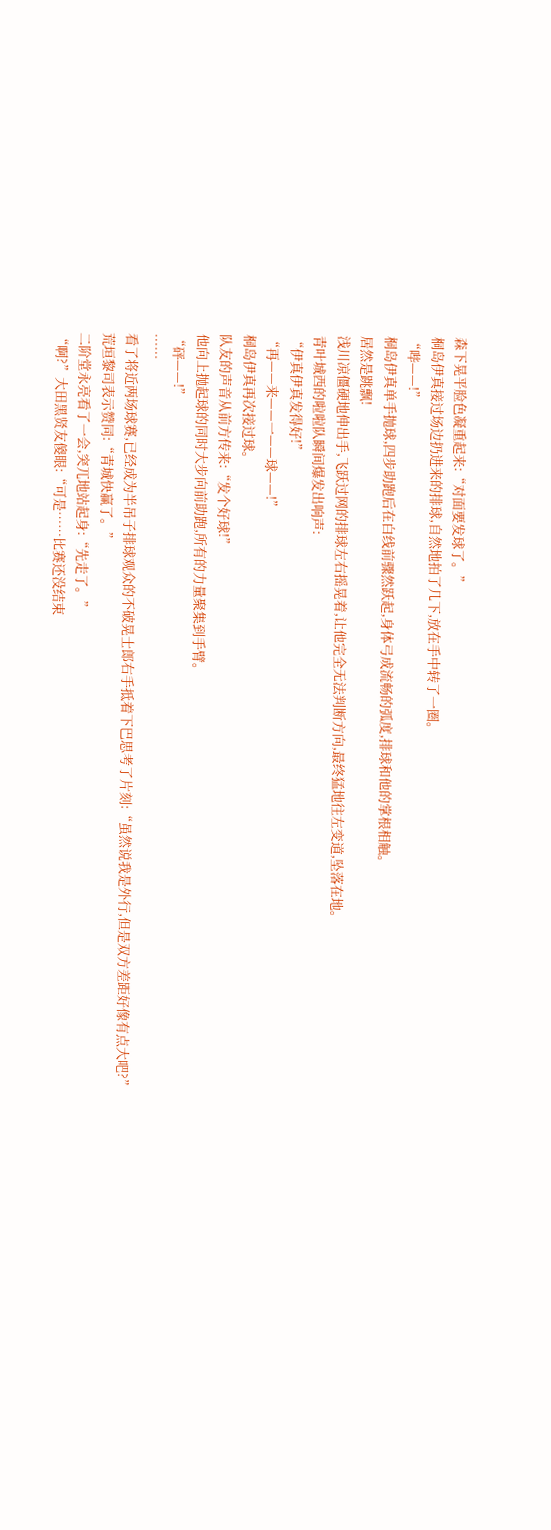森下晃平脸色凝重起来:“对面要发球了。”
桐岛伊真接过场边扔进来的排球,自然地拍了几下,放在手中转了一圈。
“哔——!”
桐岛伊真单手抛球,四步助跑后在白线前骤然跃起,身体弓成流畅的弧度,排球和他的掌根相触。
居然是跳飘!
浅川凉僵硬地伸出手,飞跃过网的排球左右摇晃着,让他完全无法判断方向,最终猛地往左变道,坠落在地。
青叶城西的啦啦队瞬间爆发出响声:
“伊真伊真发得好!”
“再——来——一——球——!”
桐岛伊真再次接过球。
队友的声音从前方传来:“发个好球!”
他向上抛起球的同时大步向前助跑,所有的力量聚集到手臂。
“砰——!”
……
看了将近两场球赛,已经成为半吊子排球观众的不破晃士郎右手抵着下巴思考了片刻:“虽然说我是外行,但是双方差距好像有点大吧?”
荒垣黎司表示赞同:“青城快赢了。”
二阶堂永亮看了一会,突兀地站起身:“先走了。”
“啊?”大田黑贤友傻眼:“可是……比赛还没结束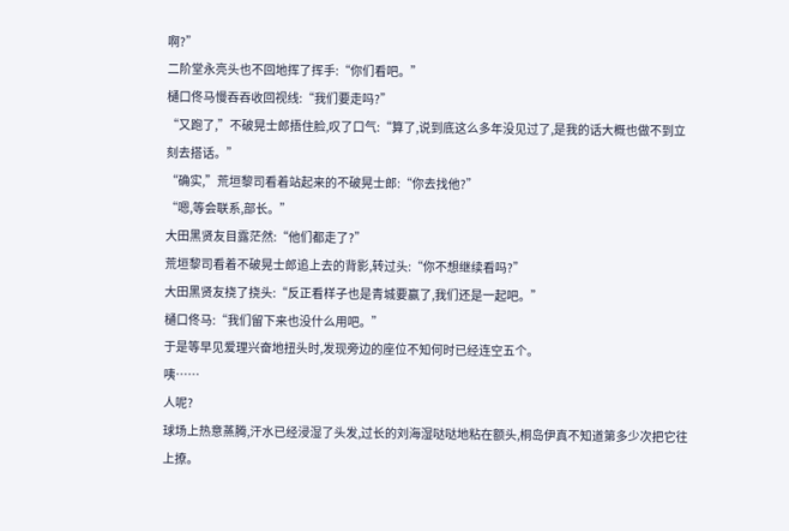啊?”
二阶堂永亮头也不回地挥了挥手:“你们看吧。”
樋口佟马慢吞吞收回视线:“我们要走吗?”
“又跑了,”不破晃士郎捂住脸,叹了口气:“算了,说到底这么多年没见过了,是我的话大概也做不到立刻去搭话。”
“确实,”荒垣黎司看着站起来的不破晃士郎:“你去找他?”
“嗯,等会联系,部长。”
大田黑贤友目露茫然:“他们都走了?”
荒垣黎司看着不破晃士郎追上去的背影,转过头:“你不想继续看吗?”
大田黑贤友挠了挠头:“反正看样子也是青城要赢了,我们还是一起吧。”
樋口佟马:“我们留下来也没什么用吧。”
于是等早见爱理兴奋地扭头时,发现旁边的座位不知何时已经连空五个。
咦……
人呢?
球场上热意蒸腾,汗水已经浸湿了头发,过长的刘海湿哒哒地粘在额头,桐岛伊真不知道第多少次把它往上撩。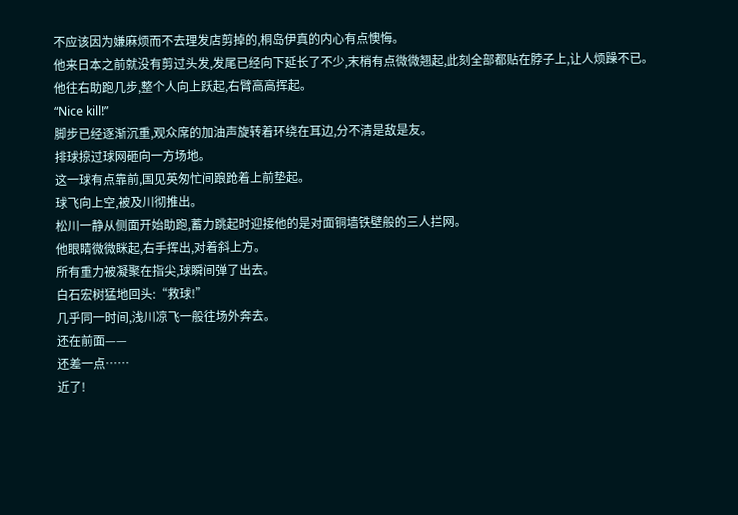不应该因为嫌麻烦而不去理发店剪掉的,桐岛伊真的内心有点懊悔。
他来日本之前就没有剪过头发,发尾已经向下延长了不少,末梢有点微微翘起,此刻全部都贴在脖子上,让人烦躁不已。
他往右助跑几步,整个人向上跃起,右臂高高挥起。
“Nice kill!”
脚步已经逐渐沉重,观众席的加油声旋转着环绕在耳边,分不清是敌是友。
排球掠过球网砸向一方场地。
这一球有点靠前,国见英匆忙间踉跄着上前垫起。
球飞向上空,被及川彻推出。
松川一静从侧面开始助跑,蓄力跳起时迎接他的是对面铜墙铁壁般的三人拦网。
他眼睛微微眯起,右手挥出,对着斜上方。
所有重力被凝聚在指尖,球瞬间弹了出去。
白石宏树猛地回头:“救球!”
几乎同一时间,浅川凉飞一般往场外奔去。
还在前面——
还差一点……
近了!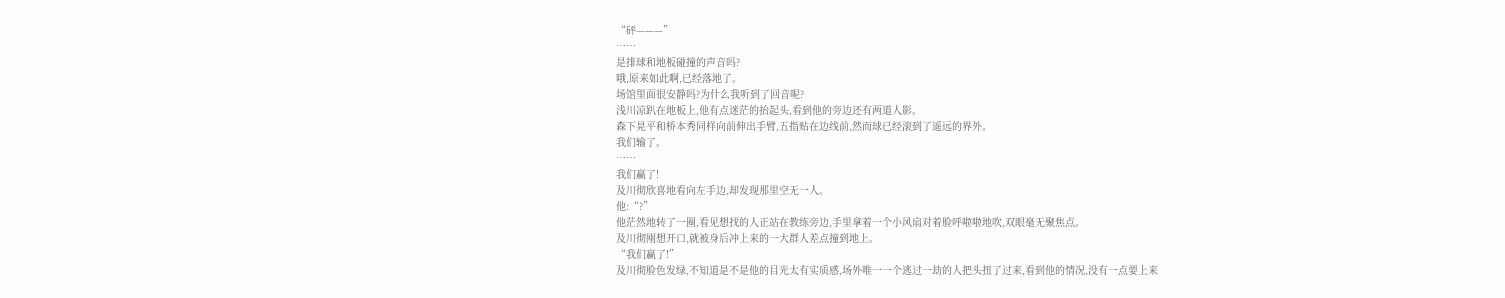“砰———”
……
是排球和地板碰撞的声音吗?
哦,原来如此啊,已经落地了。
场馆里面很安静吗?为什么我听到了回音呢?
浅川凉趴在地板上,他有点迷茫的抬起头,看到他的旁边还有两道人影。
森下晃平和桥本秀同样向前伸出手臂,五指贴在边线前,然而球已经滚到了遥远的界外。
我们输了。
……
我们赢了!
及川彻欣喜地看向左手边,却发现那里空无一人。
他:“?”
他茫然地转了一圈,看见想找的人正站在教练旁边,手里拿着一个小风扇对着脸呼啦啦地吹,双眼毫无聚焦点。
及川彻刚想开口,就被身后冲上来的一大群人差点撞到地上。
“我们赢了!”
及川彻脸色发绿,不知道是不是他的目光太有实质感,场外唯一一个逃过一劫的人把头扭了过来,看到他的情况,没有一点要上来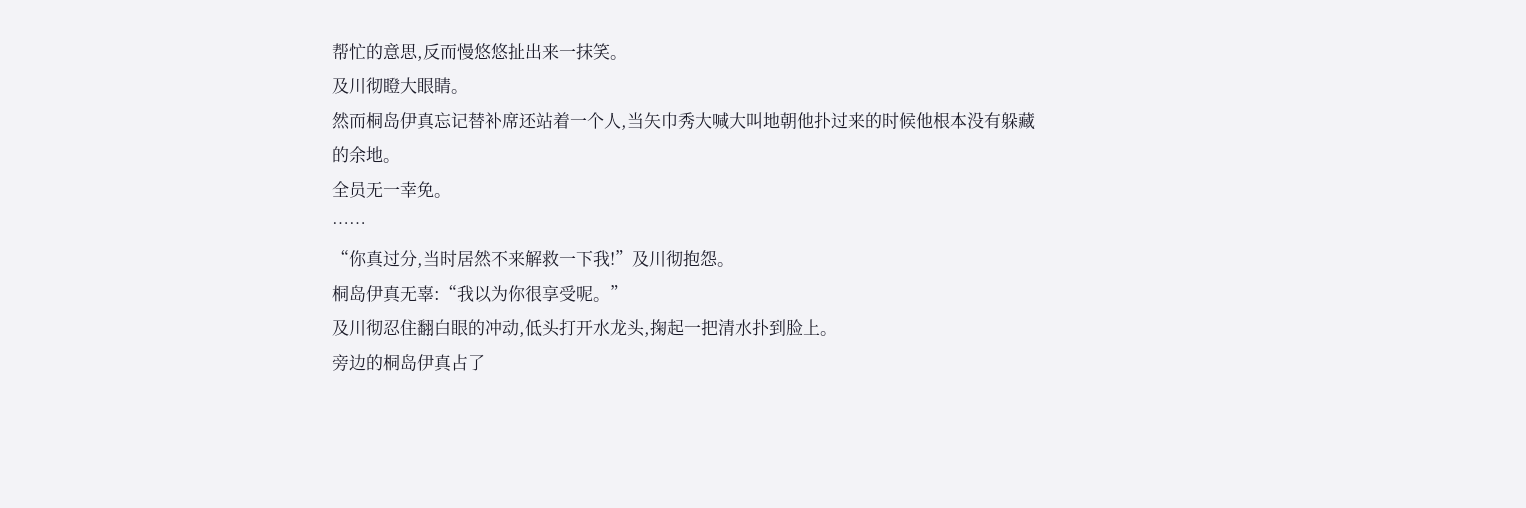帮忙的意思,反而慢悠悠扯出来一抹笑。
及川彻瞪大眼睛。
然而桐岛伊真忘记替补席还站着一个人,当矢巾秀大喊大叫地朝他扑过来的时候他根本没有躲藏的余地。
全员无一幸免。
……
“你真过分,当时居然不来解救一下我!”及川彻抱怨。
桐岛伊真无辜:“我以为你很享受呢。”
及川彻忍住翻白眼的冲动,低头打开水龙头,掬起一把清水扑到脸上。
旁边的桐岛伊真占了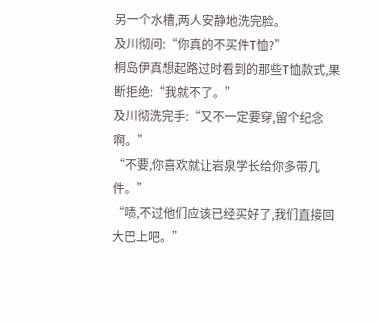另一个水槽,两人安静地洗完脸。
及川彻问:“你真的不买件T恤?”
桐岛伊真想起路过时看到的那些T恤款式,果断拒绝:“我就不了。”
及川彻洗完手:“又不一定要穿,留个纪念啊。”
“不要,你喜欢就让岩泉学长给你多带几件。”
“啧,不过他们应该已经买好了,我们直接回大巴上吧。”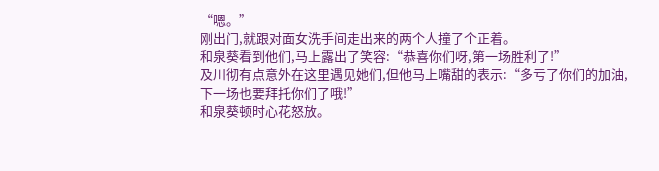“嗯。”
刚出门,就跟对面女洗手间走出来的两个人撞了个正着。
和泉葵看到他们,马上露出了笑容:“恭喜你们呀,第一场胜利了!”
及川彻有点意外在这里遇见她们,但他马上嘴甜的表示:“多亏了你们的加油,下一场也要拜托你们了哦!”
和泉葵顿时心花怒放。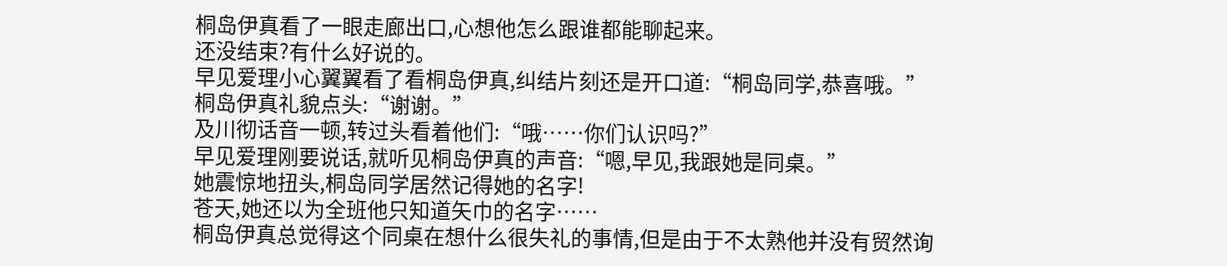桐岛伊真看了一眼走廊出口,心想他怎么跟谁都能聊起来。
还没结束?有什么好说的。
早见爱理小心翼翼看了看桐岛伊真,纠结片刻还是开口道:“桐岛同学,恭喜哦。”
桐岛伊真礼貌点头:“谢谢。”
及川彻话音一顿,转过头看着他们:“哦……你们认识吗?”
早见爱理刚要说话,就听见桐岛伊真的声音:“嗯,早见,我跟她是同桌。”
她震惊地扭头,桐岛同学居然记得她的名字!
苍天,她还以为全班他只知道矢巾的名字……
桐岛伊真总觉得这个同桌在想什么很失礼的事情,但是由于不太熟他并没有贸然询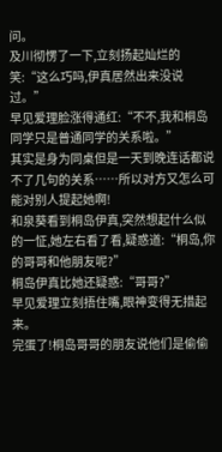问。
及川彻愣了一下,立刻扬起灿烂的笑:“这么巧吗,伊真居然出来没说过。”
早见爱理脸涨得通红:“不不,我和桐岛同学只是普通同学的关系啦。”
其实是身为同桌但是一天到晚连话都说不了几句的关系……所以对方又怎么可能对别人提起她啊!
和泉葵看到桐岛伊真,突然想起什么似的一怔,她左右看了看,疑惑道:“桐岛,你的哥哥和他朋友呢?”
桐岛伊真比她还疑惑:“哥哥?”
早见爱理立刻捂住嘴,眼神变得无措起来。
完蛋了!桐岛哥哥的朋友说他们是偷偷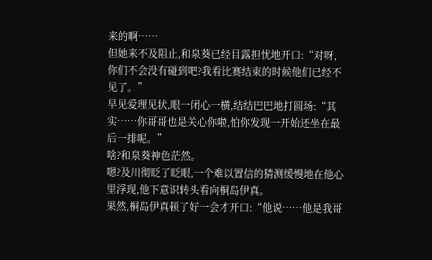来的啊……
但她来不及阻止,和泉葵已经目露担忧地开口:“对呀,你们不会没有碰到吧?我看比赛结束的时候他们已经不见了。”
早见爱理见状,眼一闭心一横,结结巴巴地打圆场:“其实……你哥哥也是关心你啦,怕你发现一开始还坐在最后一排呢。”
啥?和泉葵神色茫然。
嗯?及川彻眨了眨眼,一个难以置信的猜测缓慢地在他心里浮现,他下意识转头看向桐岛伊真。
果然,桐岛伊真顿了好一会才开口:“他说……他是我哥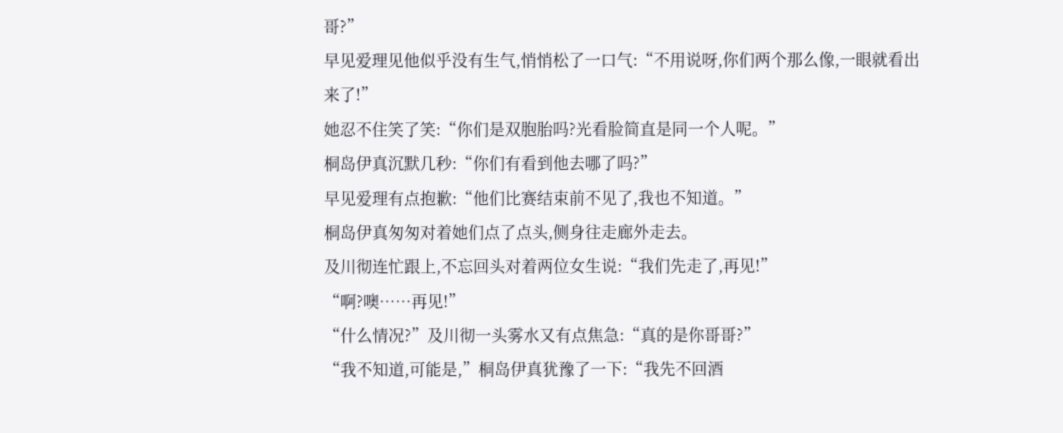哥?”
早见爱理见他似乎没有生气,悄悄松了一口气:“不用说呀,你们两个那么像,一眼就看出来了!”
她忍不住笑了笑:“你们是双胞胎吗?光看脸简直是同一个人呢。”
桐岛伊真沉默几秒:“你们有看到他去哪了吗?”
早见爱理有点抱歉:“他们比赛结束前不见了,我也不知道。”
桐岛伊真匆匆对着她们点了点头,侧身往走廊外走去。
及川彻连忙跟上,不忘回头对着两位女生说:“我们先走了,再见!”
“啊?噢……再见!”
“什么情况?”及川彻一头雾水又有点焦急:“真的是你哥哥?”
“我不知道,可能是,”桐岛伊真犹豫了一下:“我先不回酒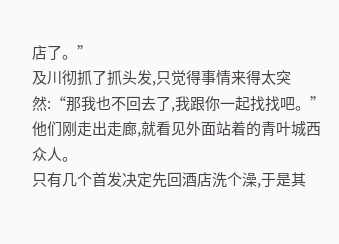店了。”
及川彻抓了抓头发,只觉得事情来得太突然:“那我也不回去了,我跟你一起找找吧。”
他们刚走出走廊,就看见外面站着的青叶城西众人。
只有几个首发决定先回酒店洗个澡,于是其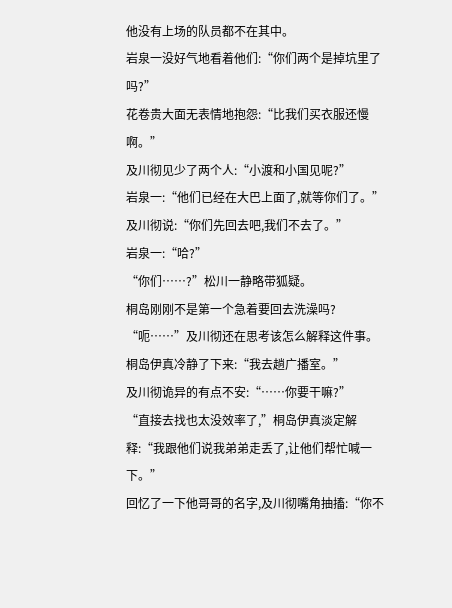他没有上场的队员都不在其中。
岩泉一没好气地看着他们:“你们两个是掉坑里了吗?”
花卷贵大面无表情地抱怨:“比我们买衣服还慢啊。”
及川彻见少了两个人:“小渡和小国见呢?”
岩泉一:“他们已经在大巴上面了,就等你们了。”
及川彻说:“你们先回去吧,我们不去了。”
岩泉一:“哈?”
“你们……?”松川一静略带狐疑。
桐岛刚刚不是第一个急着要回去洗澡吗?
“呃……”及川彻还在思考该怎么解释这件事。
桐岛伊真冷静了下来:“我去趟广播室。”
及川彻诡异的有点不安:“……你要干嘛?”
“直接去找也太没效率了,”桐岛伊真淡定解释:“我跟他们说我弟弟走丢了,让他们帮忙喊一下。”
回忆了一下他哥哥的名字,及川彻嘴角抽搐:“你不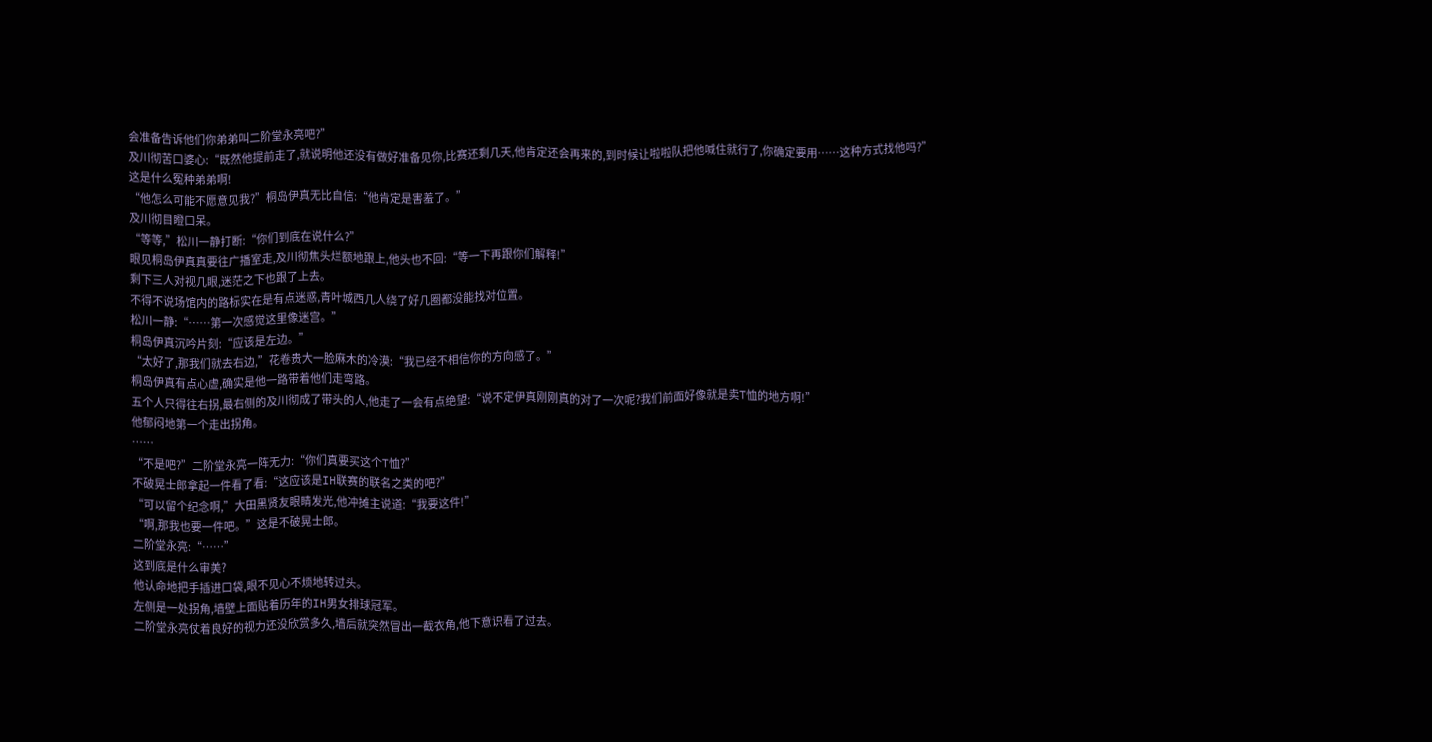会准备告诉他们你弟弟叫二阶堂永亮吧?”
及川彻苦口婆心:“既然他提前走了,就说明他还没有做好准备见你,比赛还剩几天,他肯定还会再来的,到时候让啦啦队把他喊住就行了,你确定要用……这种方式找他吗?”
这是什么冤种弟弟啊!
“他怎么可能不愿意见我?”桐岛伊真无比自信:“他肯定是害羞了。”
及川彻目瞪口呆。
“等等,”松川一静打断:“你们到底在说什么?”
眼见桐岛伊真真要往广播室走,及川彻焦头烂额地跟上,他头也不回:“等一下再跟你们解释!”
剩下三人对视几眼,迷茫之下也跟了上去。
不得不说场馆内的路标实在是有点迷惑,青叶城西几人绕了好几圈都没能找对位置。
松川一静:“……第一次感觉这里像迷宫。”
桐岛伊真沉吟片刻:“应该是左边。”
“太好了,那我们就去右边,”花卷贵大一脸麻木的冷漠:“我已经不相信你的方向感了。”
桐岛伊真有点心虚,确实是他一路带着他们走弯路。
五个人只得往右拐,最右侧的及川彻成了带头的人,他走了一会有点绝望:“说不定伊真刚刚真的对了一次呢?我们前面好像就是卖T恤的地方啊!”
他郁闷地第一个走出拐角。
……
“不是吧?”二阶堂永亮一阵无力:“你们真要买这个T恤?”
不破晃士郎拿起一件看了看:“这应该是IH联赛的联名之类的吧?”
“可以留个纪念啊,”大田黑贤友眼睛发光,他冲摊主说道:“我要这件!”
“啊,那我也要一件吧。”这是不破晃士郎。
二阶堂永亮:“……”
这到底是什么审美?
他认命地把手插进口袋,眼不见心不烦地转过头。
左侧是一处拐角,墙壁上面贴着历年的IH男女排球冠军。
二阶堂永亮仗着良好的视力还没欣赏多久,墙后就突然冒出一截衣角,他下意识看了过去。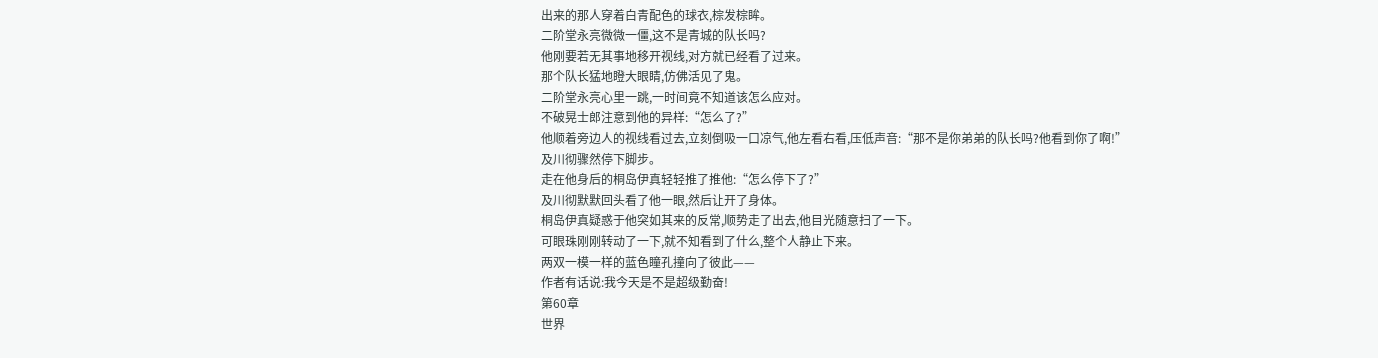出来的那人穿着白青配色的球衣,棕发棕眸。
二阶堂永亮微微一僵,这不是青城的队长吗?
他刚要若无其事地移开视线,对方就已经看了过来。
那个队长猛地瞪大眼睛,仿佛活见了鬼。
二阶堂永亮心里一跳,一时间竟不知道该怎么应对。
不破晃士郎注意到他的异样:“怎么了?”
他顺着旁边人的视线看过去,立刻倒吸一口凉气,他左看右看,压低声音:“那不是你弟弟的队长吗?他看到你了啊!”
及川彻骤然停下脚步。
走在他身后的桐岛伊真轻轻推了推他:“怎么停下了?”
及川彻默默回头看了他一眼,然后让开了身体。
桐岛伊真疑惑于他突如其来的反常,顺势走了出去,他目光随意扫了一下。
可眼珠刚刚转动了一下,就不知看到了什么,整个人静止下来。
两双一模一样的蓝色瞳孔撞向了彼此——
作者有话说:我今天是不是超级勤奋!
第60章
世界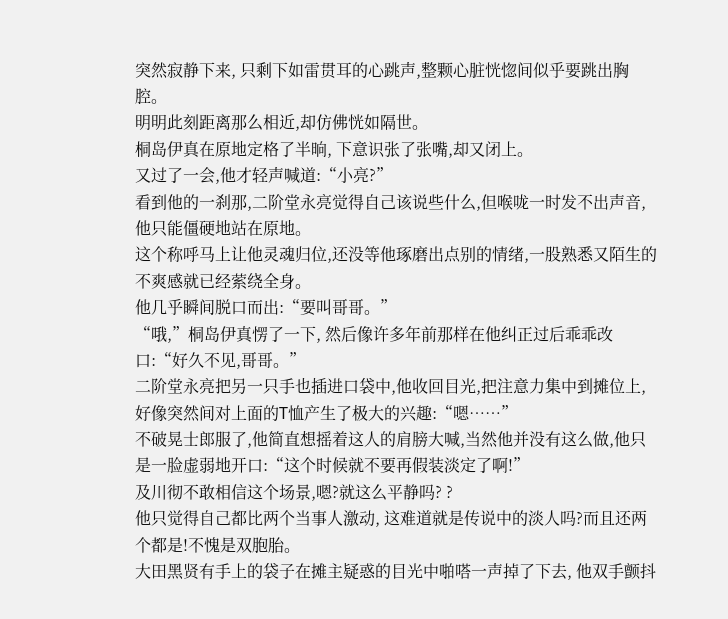突然寂静下来, 只剩下如雷贯耳的心跳声,整颗心脏恍惚间似乎要跳出胸腔。
明明此刻距离那么相近,却仿佛恍如隔世。
桐岛伊真在原地定格了半晌, 下意识张了张嘴,却又闭上。
又过了一会,他才轻声喊道:“小亮?”
看到他的一刹那,二阶堂永亮觉得自己该说些什么,但喉咙一时发不出声音,他只能僵硬地站在原地。
这个称呼马上让他灵魂归位,还没等他琢磨出点别的情绪,一股熟悉又陌生的不爽感就已经萦绕全身。
他几乎瞬间脱口而出:“要叫哥哥。”
“哦,”桐岛伊真愣了一下, 然后像许多年前那样在他纠正过后乖乖改口:“好久不见,哥哥。”
二阶堂永亮把另一只手也插进口袋中,他收回目光,把注意力集中到摊位上,好像突然间对上面的T恤产生了极大的兴趣:“嗯……”
不破晃士郎服了,他简直想摇着这人的肩膀大喊,当然他并没有这么做,他只是一脸虚弱地开口:“这个时候就不要再假装淡定了啊!”
及川彻不敢相信这个场景,嗯?就这么平静吗? ?
他只觉得自己都比两个当事人激动, 这难道就是传说中的淡人吗?而且还两个都是!不愧是双胞胎。
大田黑贤有手上的袋子在摊主疑惑的目光中啪嗒一声掉了下去, 他双手颤抖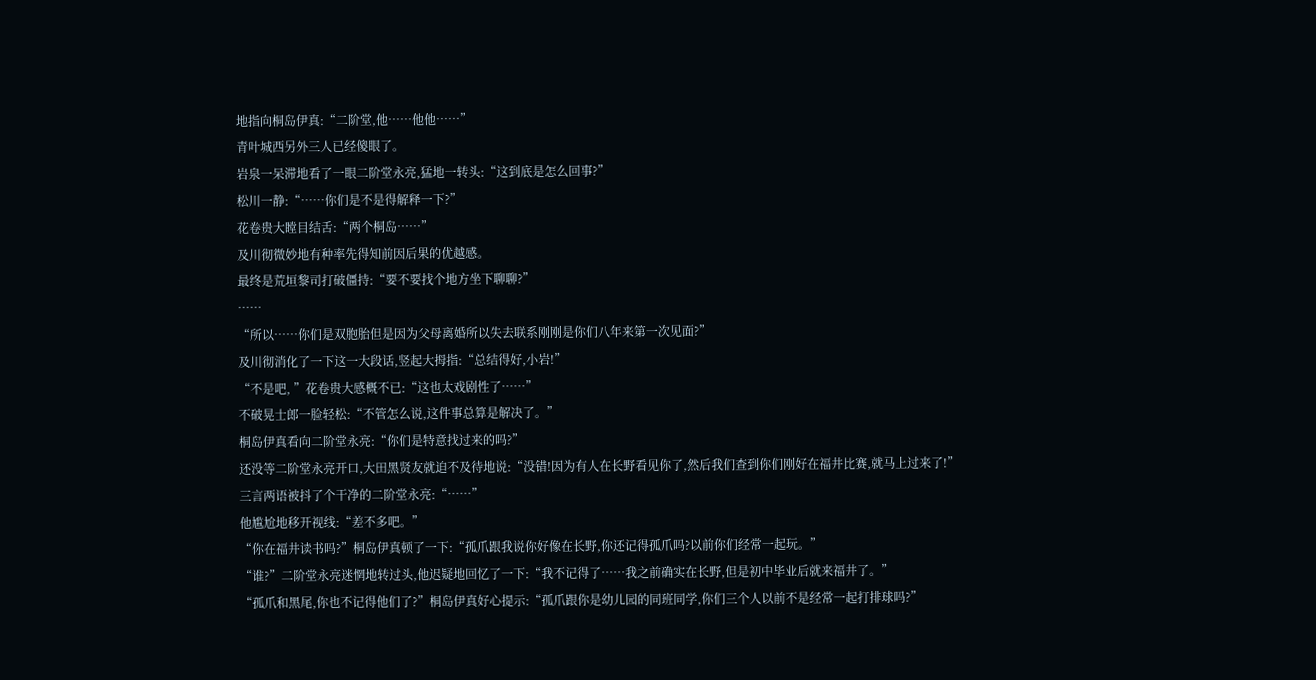地指向桐岛伊真:“二阶堂,他……他他……”
青叶城西另外三人已经傻眼了。
岩泉一呆滞地看了一眼二阶堂永亮,猛地一转头:“这到底是怎么回事?”
松川一静:“……你们是不是得解释一下?”
花卷贵大瞠目结舌:“两个桐岛……”
及川彻微妙地有种率先得知前因后果的优越感。
最终是荒垣黎司打破僵持:“要不要找个地方坐下聊聊?”
……
“所以……你们是双胞胎但是因为父母离婚所以失去联系刚刚是你们八年来第一次见面?”
及川彻消化了一下这一大段话,竖起大拇指:“总结得好,小岩!”
“不是吧, ”花卷贵大感概不已:“这也太戏剧性了……”
不破晃士郎一脸轻松:“不管怎么说,这件事总算是解决了。”
桐岛伊真看向二阶堂永亮:“你们是特意找过来的吗?”
还没等二阶堂永亮开口,大田黑贤友就迫不及待地说:“没错!因为有人在长野看见你了,然后我们查到你们刚好在福井比赛,就马上过来了!”
三言两语被抖了个干净的二阶堂永亮:“……”
他尴尬地移开视线:“差不多吧。”
“你在福井读书吗?”桐岛伊真顿了一下:“孤爪跟我说你好像在长野,你还记得孤爪吗?以前你们经常一起玩。”
“谁?”二阶堂永亮迷惘地转过头,他迟疑地回忆了一下:“我不记得了……我之前确实在长野,但是初中毕业后就来福井了。”
“孤爪和黑尾,你也不记得他们了?”桐岛伊真好心提示:“孤爪跟你是幼儿园的同班同学,你们三个人以前不是经常一起打排球吗?”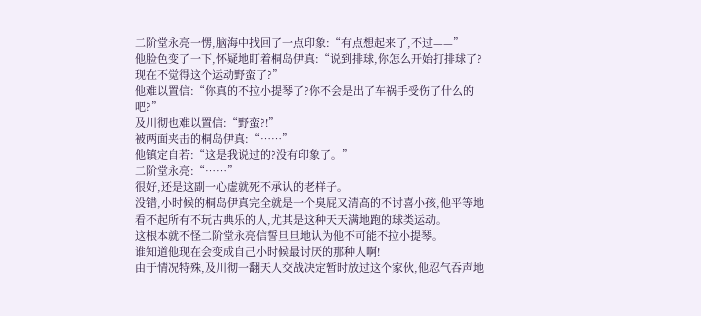二阶堂永亮一愣,脑海中找回了一点印象:“有点想起来了,不过——”
他脸色变了一下,怀疑地盯着桐岛伊真:“说到排球,你怎么开始打排球了?现在不觉得这个运动野蛮了?”
他难以置信:“你真的不拉小提琴了?你不会是出了车祸手受伤了什么的吧?”
及川彻也难以置信:“野蛮?!”
被两面夹击的桐岛伊真:“……”
他镇定自若:“这是我说过的?没有印象了。”
二阶堂永亮:“……”
很好,还是这副一心虚就死不承认的老样子。
没错,小时候的桐岛伊真完全就是一个臭屁又清高的不讨喜小孩,他平等地看不起所有不玩古典乐的人,尤其是这种天天满地跑的球类运动。
这根本就不怪二阶堂永亮信誓旦旦地认为他不可能不拉小提琴。
谁知道他现在会变成自己小时候最讨厌的那种人啊!
由于情况特殊,及川彻一翻天人交战决定暂时放过这个家伙,他忍气吞声地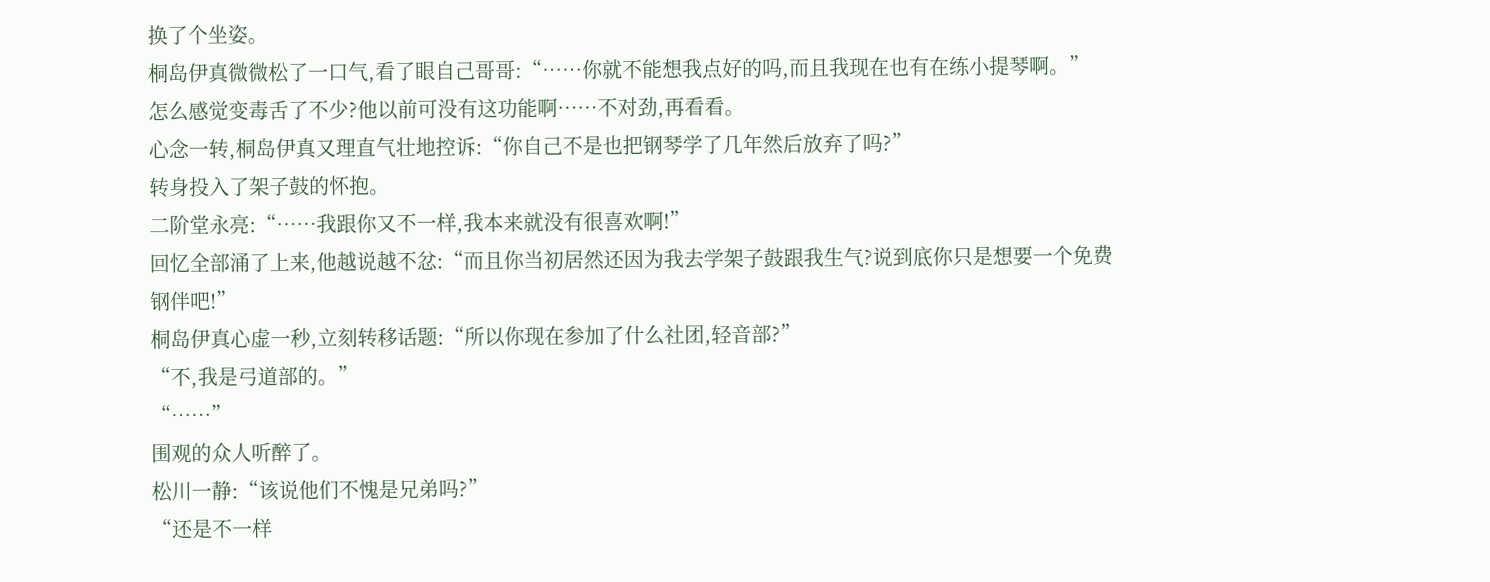换了个坐姿。
桐岛伊真微微松了一口气,看了眼自己哥哥:“……你就不能想我点好的吗,而且我现在也有在练小提琴啊。”
怎么感觉变毒舌了不少?他以前可没有这功能啊……不对劲,再看看。
心念一转,桐岛伊真又理直气壮地控诉:“你自己不是也把钢琴学了几年然后放弃了吗?”
转身投入了架子鼓的怀抱。
二阶堂永亮:“……我跟你又不一样,我本来就没有很喜欢啊!”
回忆全部涌了上来,他越说越不忿:“而且你当初居然还因为我去学架子鼓跟我生气?说到底你只是想要一个免费钢伴吧!”
桐岛伊真心虚一秒,立刻转移话题:“所以你现在参加了什么社团,轻音部?”
“不,我是弓道部的。”
“……”
围观的众人听醉了。
松川一静:“该说他们不愧是兄弟吗?”
“还是不一样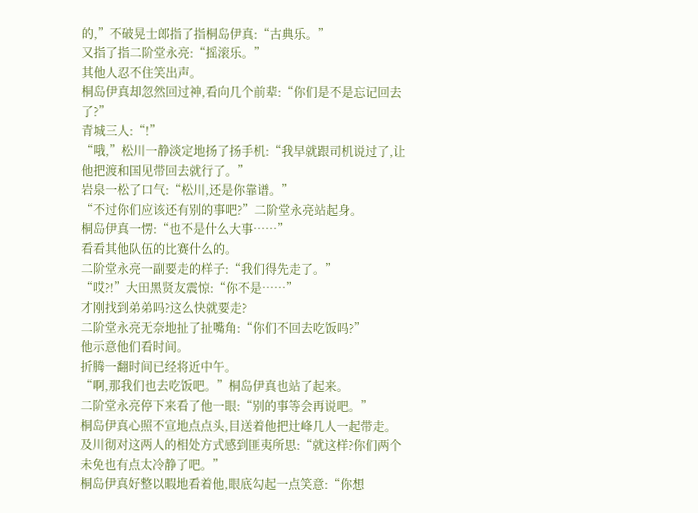的,”不破晃士郎指了指桐岛伊真:“古典乐。”
又指了指二阶堂永亮:“摇滚乐。”
其他人忍不住笑出声。
桐岛伊真却忽然回过神,看向几个前辈:“你们是不是忘记回去了?”
青城三人:“!”
“哦,”松川一静淡定地扬了扬手机:“我早就跟司机说过了,让他把渡和国见带回去就行了。”
岩泉一松了口气:“松川,还是你靠谱。”
“不过你们应该还有别的事吧?”二阶堂永亮站起身。
桐岛伊真一愣:“也不是什么大事……”
看看其他队伍的比赛什么的。
二阶堂永亮一副要走的样子:“我们得先走了。”
“哎?!”大田黑贤友震惊:“你不是……”
才刚找到弟弟吗?这么快就要走?
二阶堂永亮无奈地扯了扯嘴角:“你们不回去吃饭吗?”
他示意他们看时间。
折腾一翻时间已经将近中午。
“啊,那我们也去吃饭吧。”桐岛伊真也站了起来。
二阶堂永亮停下来看了他一眼:“别的事等会再说吧。”
桐岛伊真心照不宣地点点头,目送着他把辻峰几人一起带走。
及川彻对这两人的相处方式感到匪夷所思:“就这样?你们两个未免也有点太冷静了吧。”
桐岛伊真好整以暇地看着他,眼底勾起一点笑意:“你想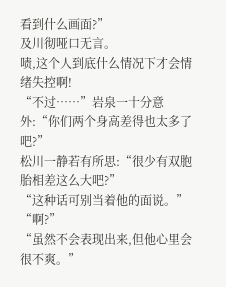看到什么画面?”
及川彻哑口无言。
啧,这个人到底什么情况下才会情绪失控啊!
“不过……”岩泉一十分意外:“你们两个身高差得也太多了吧?”
松川一静若有所思:“很少有双胞胎相差这么大吧?”
“这种话可别当着他的面说。”
“啊?”
“虽然不会表现出来,但他心里会很不爽。”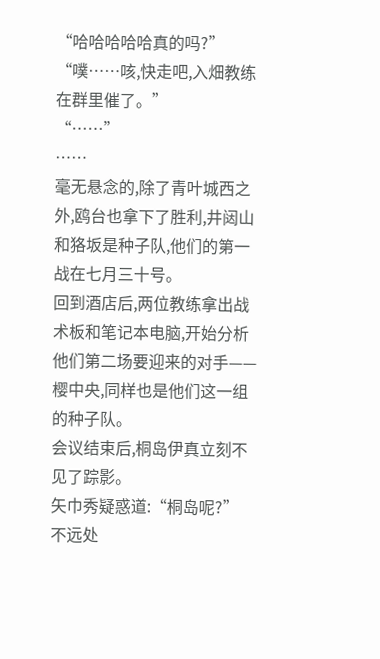“哈哈哈哈哈真的吗?”
“噗……咳,快走吧,入畑教练在群里催了。”
“……”
……
毫无悬念的,除了青叶城西之外,鸥台也拿下了胜利,井闼山和狢坂是种子队,他们的第一战在七月三十号。
回到酒店后,两位教练拿出战术板和笔记本电脑,开始分析他们第二场要迎来的对手——樱中央,同样也是他们这一组的种子队。
会议结束后,桐岛伊真立刻不见了踪影。
矢巾秀疑惑道:“桐岛呢?”
不远处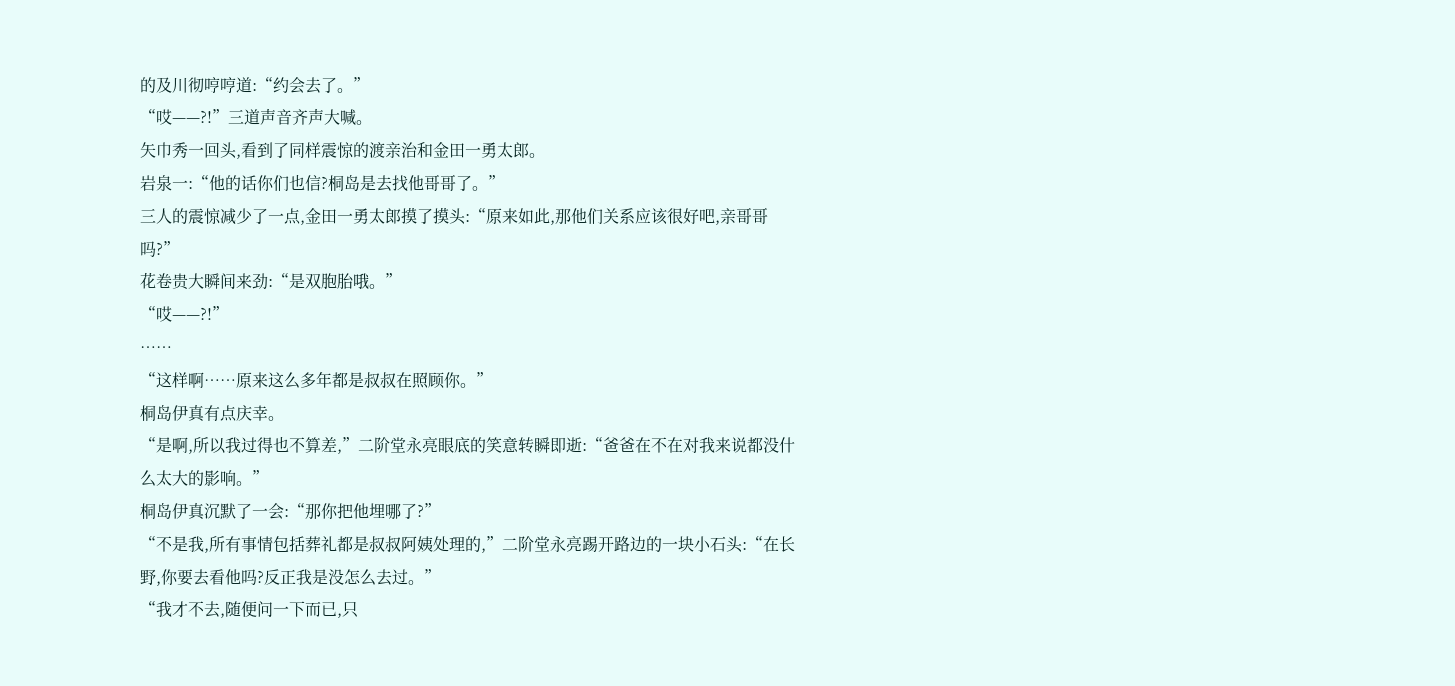的及川彻哼哼道:“约会去了。”
“哎——?!”三道声音齐声大喊。
矢巾秀一回头,看到了同样震惊的渡亲治和金田一勇太郎。
岩泉一:“他的话你们也信?桐岛是去找他哥哥了。”
三人的震惊减少了一点,金田一勇太郎摸了摸头:“原来如此,那他们关系应该很好吧,亲哥哥吗?”
花卷贵大瞬间来劲:“是双胞胎哦。”
“哎——?!”
……
“这样啊……原来这么多年都是叔叔在照顾你。”
桐岛伊真有点庆幸。
“是啊,所以我过得也不算差,”二阶堂永亮眼底的笑意转瞬即逝:“爸爸在不在对我来说都没什么太大的影响。”
桐岛伊真沉默了一会:“那你把他埋哪了?”
“不是我,所有事情包括葬礼都是叔叔阿姨处理的,”二阶堂永亮踢开路边的一块小石头:“在长野,你要去看他吗?反正我是没怎么去过。”
“我才不去,随便问一下而已,只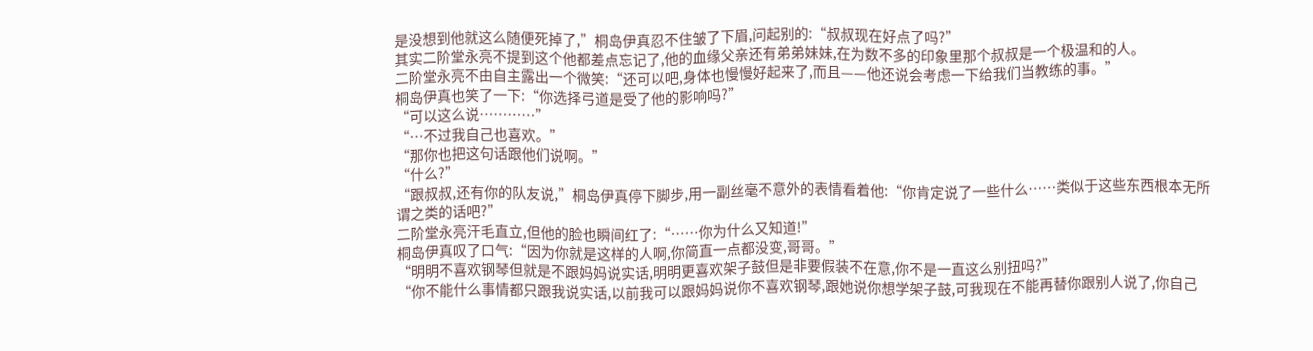是没想到他就这么随便死掉了,”桐岛伊真忍不住皱了下眉,问起别的:“叔叔现在好点了吗?”
其实二阶堂永亮不提到这个他都差点忘记了,他的血缘父亲还有弟弟妹妹,在为数不多的印象里那个叔叔是一个极温和的人。
二阶堂永亮不由自主露出一个微笑:“还可以吧,身体也慢慢好起来了,而且——他还说会考虑一下给我们当教练的事。”
桐岛伊真也笑了一下:“你选择弓道是受了他的影响吗?”
“可以这么说…………”
“…不过我自己也喜欢。”
“那你也把这句话跟他们说啊。”
“什么?”
“跟叔叔,还有你的队友说,”桐岛伊真停下脚步,用一副丝毫不意外的表情看着他:“你肯定说了一些什么……类似于这些东西根本无所谓之类的话吧?”
二阶堂永亮汗毛直立,但他的脸也瞬间红了:“……你为什么又知道!”
桐岛伊真叹了口气:“因为你就是这样的人啊,你简直一点都没变,哥哥。”
“明明不喜欢钢琴但就是不跟妈妈说实话,明明更喜欢架子鼓但是非要假装不在意,你不是一直这么别扭吗?”
“你不能什么事情都只跟我说实话,以前我可以跟妈妈说你不喜欢钢琴,跟她说你想学架子鼓,可我现在不能再替你跟别人说了,你自己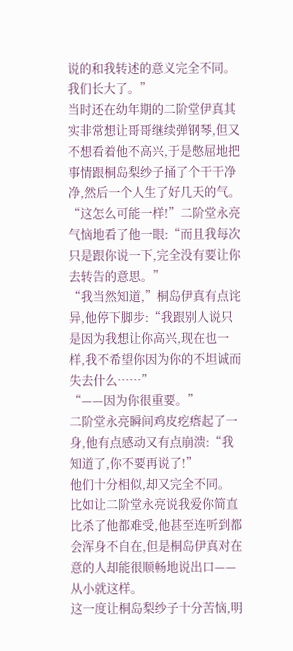说的和我转述的意义完全不同。我们长大了。”
当时还在幼年期的二阶堂伊真其实非常想让哥哥继续弹钢琴,但又不想看着他不高兴,于是憋屈地把事情跟桐岛梨纱子捅了个干干净净,然后一个人生了好几天的气。
“这怎么可能一样!”二阶堂永亮气恼地看了他一眼:“而且我每次只是跟你说一下,完全没有要让你去转告的意思。”
“我当然知道,”桐岛伊真有点诧异,他停下脚步:“我跟别人说只是因为我想让你高兴,现在也一样,我不希望你因为你的不坦诚而失去什么……”
“——因为你很重要。”
二阶堂永亮瞬间鸡皮疙瘩起了一身,他有点感动又有点崩溃:“我知道了,你不要再说了!”
他们十分相似,却又完全不同。
比如让二阶堂永亮说我爱你简直比杀了他都难受,他甚至连听到都会浑身不自在,但是桐岛伊真对在意的人却能很顺畅地说出口——从小就这样。
这一度让桐岛梨纱子十分苦恼,明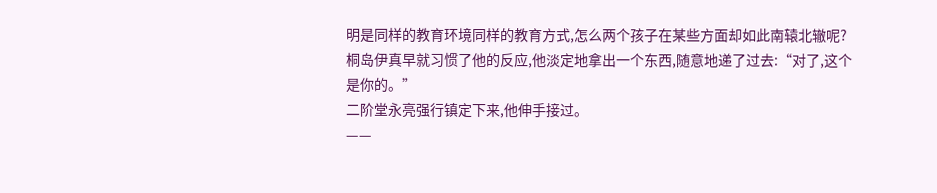明是同样的教育环境同样的教育方式,怎么两个孩子在某些方面却如此南辕北辙呢?
桐岛伊真早就习惯了他的反应,他淡定地拿出一个东西,随意地递了过去:“对了,这个是你的。”
二阶堂永亮强行镇定下来,他伸手接过。
——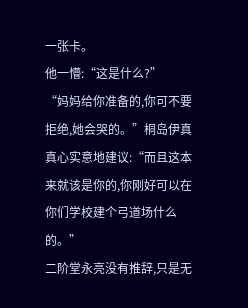一张卡。
他一懵:“这是什么?”
“妈妈给你准备的,你可不要拒绝,她会哭的。”桐岛伊真真心实意地建议:“而且这本来就该是你的,你刚好可以在你们学校建个弓道场什么的。”
二阶堂永亮没有推辞,只是无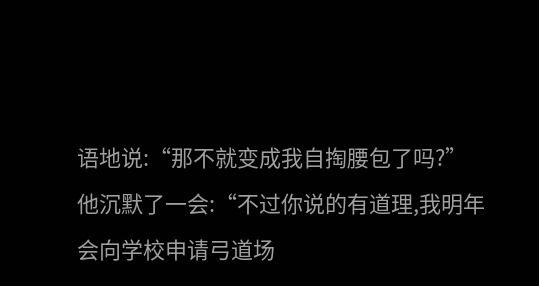语地说:“那不就变成我自掏腰包了吗?”
他沉默了一会:“不过你说的有道理,我明年会向学校申请弓道场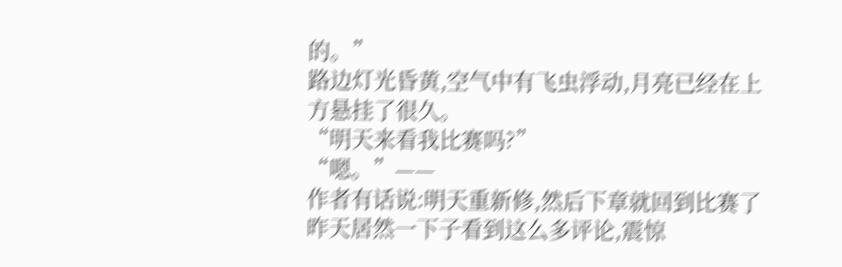的。”
路边灯光昏黄,空气中有飞虫浮动,月亮已经在上方悬挂了很久。
“明天来看我比赛吗?”
“嗯。”——
作者有话说:明天重新修,然后下章就回到比赛了
昨天居然一下子看到这么多评论,震惊